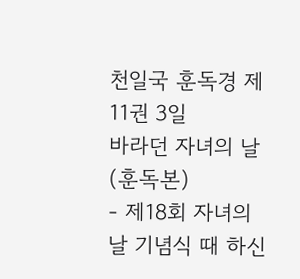천일국 훈독경 제11권 3일
바라던 자녀의 날 (훈독본)
- 제18회 자녀의 날 기념식 때 하신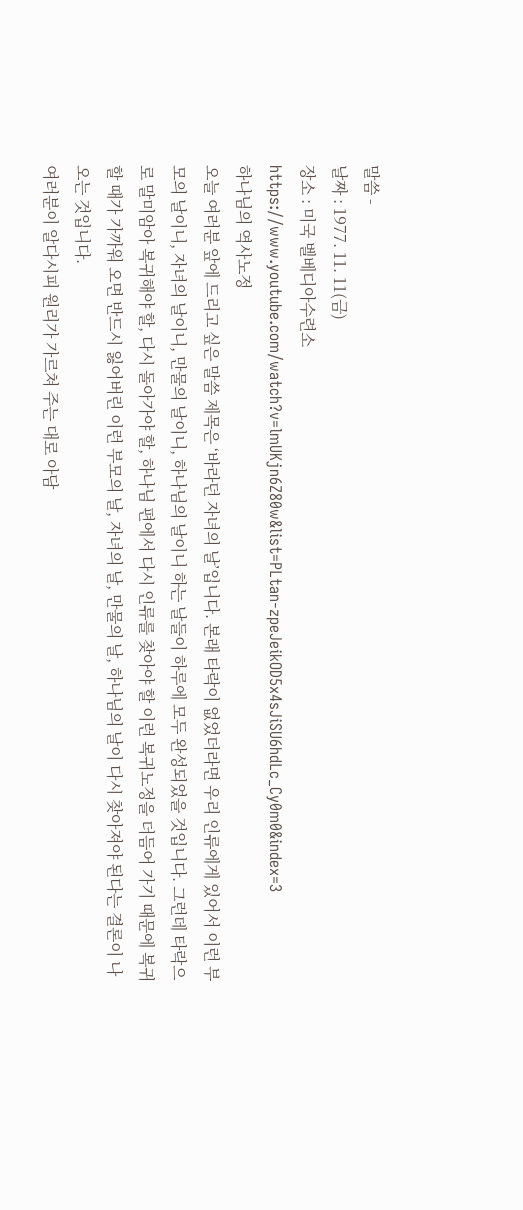말씀 -
날짜 : 1977. 11. 11(금)
장소 : 미국 벨베디아수련소
https://www.youtube.com/watch?v=lmUKjn6Z80w&list=PLtan-zpeJeikOD5x4sJiSU6hdLc_Cy0m0&index=3
하나님의 역사노정
오늘 여러분 앞에 드리고 싶은 말씀 제목은 ‘바라던 자녀의 날’입니다. 본래 타락이 없었더라면 우리 인류에게 있어서 이런 부모의 날이니, 자녀의 날이니, 만물의 날이니, 하나님의 날이니 하는 날들이 하루에 모두 완성되었을 것입니다. 그런데 타락으로 말미암아 복귀해야 할, 다시 돌아가야 할, 하나님 편에서 다시 인류를 찾아야 할 이런 복귀노정을 더듬어 가기 때문에 복귀할 때가 가까워 오면 반드시 잃어버린 이런 부모의 날, 자녀의 날, 만물의 날, 하나님의 날이 다시 찾아져야 된다는 결론이 나오는 것입니다.
여러분이 알다시피 원리가 가르쳐 주는 대로 아담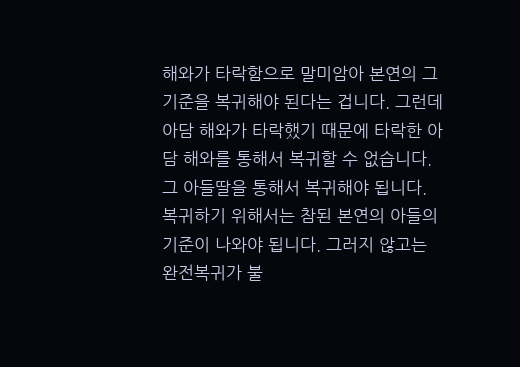해와가 타락함으로 말미암아 본연의 그 기준을 복귀해야 된다는 겁니다. 그런데 아담 해와가 타락했기 때문에 타락한 아담 해와를 통해서 복귀할 수 없습니다. 그 아들딸을 통해서 복귀해야 됩니다. 복귀하기 위해서는 참된 본연의 아들의 기준이 나와야 됩니다. 그러지 않고는 완전복귀가 불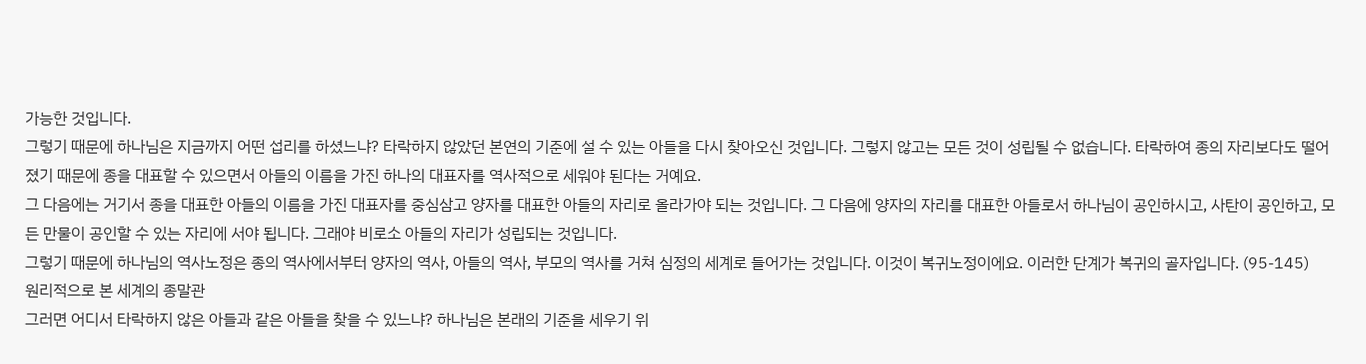가능한 것입니다.
그렇기 때문에 하나님은 지금까지 어떤 섭리를 하셨느냐? 타락하지 않았던 본연의 기준에 설 수 있는 아들을 다시 찾아오신 것입니다. 그렇지 않고는 모든 것이 성립될 수 없습니다. 타락하여 종의 자리보다도 떨어졌기 때문에 종을 대표할 수 있으면서 아들의 이름을 가진 하나의 대표자를 역사적으로 세워야 된다는 거예요.
그 다음에는 거기서 종을 대표한 아들의 이름을 가진 대표자를 중심삼고 양자를 대표한 아들의 자리로 올라가야 되는 것입니다. 그 다음에 양자의 자리를 대표한 아들로서 하나님이 공인하시고, 사탄이 공인하고, 모든 만물이 공인할 수 있는 자리에 서야 됩니다. 그래야 비로소 아들의 자리가 성립되는 것입니다.
그렇기 때문에 하나님의 역사노정은 종의 역사에서부터 양자의 역사, 아들의 역사, 부모의 역사를 거쳐 심정의 세계로 들어가는 것입니다. 이것이 복귀노정이에요. 이러한 단계가 복귀의 골자입니다. (95-145)
원리적으로 본 세계의 종말관
그러면 어디서 타락하지 않은 아들과 같은 아들을 찾을 수 있느냐? 하나님은 본래의 기준을 세우기 위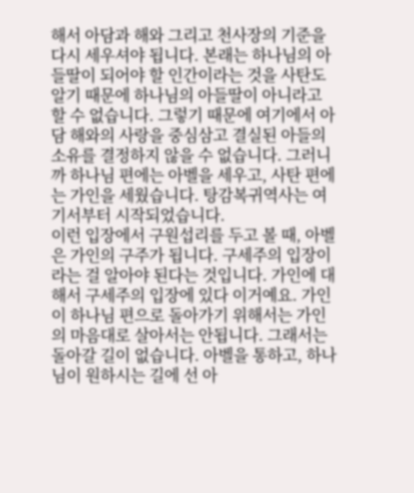해서 아담과 해와 그리고 천사장의 기준을 다시 세우셔야 됩니다. 본래는 하나님의 아들딸이 되어야 할 인간이라는 것을 사탄도 알기 때문에 하나님의 아들딸이 아니라고 할 수 없습니다. 그렇기 때문에 여기에서 아담 해와의 사랑을 중심삼고 결실된 아들의 소유를 결정하지 않을 수 없습니다. 그러니까 하나님 편에는 아벨을 세우고, 사탄 편에는 가인을 세웠습니다. 탕감복귀역사는 여기서부터 시작되었습니다.
이런 입장에서 구원섭리를 두고 볼 때, 아벨은 가인의 구주가 됩니다. 구세주의 입장이라는 걸 알아야 된다는 것입니다. 가인에 대해서 구세주의 입장에 있다 이거예요. 가인이 하나님 편으로 돌아가기 위해서는 가인의 마음대로 살아서는 안됩니다. 그래서는 돌아갈 길이 없습니다. 아벨을 통하고, 하나님이 원하시는 길에 선 아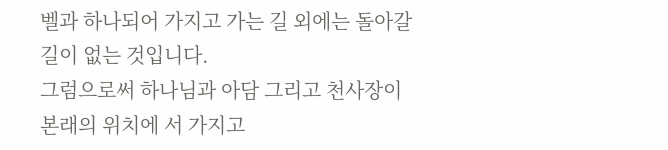벨과 하나되어 가지고 가는 길 외에는 돌아갈 길이 없는 것입니다.
그럼으로써 하나님과 아담 그리고 천사장이 본래의 위치에 서 가지고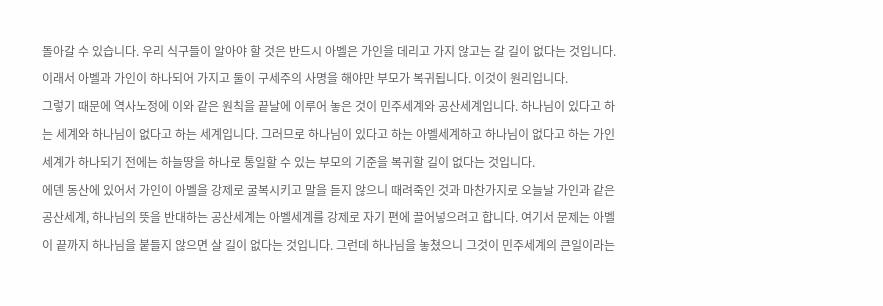돌아갈 수 있습니다. 우리 식구들이 알아야 할 것은 반드시 아벨은 가인을 데리고 가지 않고는 갈 길이 없다는 것입니다. 이래서 아벨과 가인이 하나되어 가지고 둘이 구세주의 사명을 해야만 부모가 복귀됩니다. 이것이 원리입니다.
그렇기 때문에 역사노정에 이와 같은 원칙을 끝날에 이루어 놓은 것이 민주세계와 공산세계입니다. 하나님이 있다고 하는 세계와 하나님이 없다고 하는 세계입니다. 그러므로 하나님이 있다고 하는 아벨세계하고 하나님이 없다고 하는 가인세계가 하나되기 전에는 하늘땅을 하나로 통일할 수 있는 부모의 기준을 복귀할 길이 없다는 것입니다.
에덴 동산에 있어서 가인이 아벨을 강제로 굴복시키고 말을 듣지 않으니 때려죽인 것과 마찬가지로 오늘날 가인과 같은 공산세계, 하나님의 뜻을 반대하는 공산세계는 아벨세계를 강제로 자기 편에 끌어넣으려고 합니다. 여기서 문제는 아벨이 끝까지 하나님을 붙들지 않으면 살 길이 없다는 것입니다. 그런데 하나님을 놓쳤으니 그것이 민주세계의 큰일이라는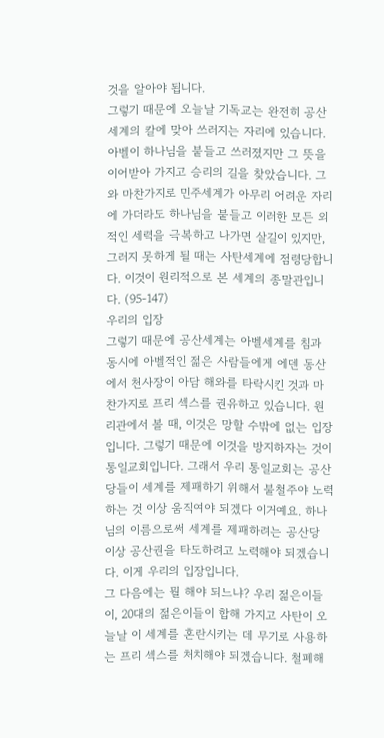것을 알아야 됩니다.
그렇기 때문에 오늘날 기독교는 완전히 공산세계의 칼에 맞아 쓰러지는 자리에 있습니다. 아벨이 하나님을 붙들고 쓰러졌지만 그 뜻을 이어받아 가지고 승리의 길을 찾았습니다. 그와 마찬가지로 민주세계가 아무리 어려운 자리에 가더라도 하나님을 붙들고 이러한 모든 외적인 세력을 극복하고 나가면 살길이 있지만, 그러지 못하게 될 때는 사탄세계에 점령당합니다. 이것이 원리적으로 본 세계의 종말관입니다. (95-147)
우리의 입장
그렇기 때문에 공산세계는 아벨세계를 침과 동시에 아벨적인 젊은 사람들에게 에덴 동산에서 천사장이 아담 해와를 타락시킨 것과 마찬가지로 프리 섹스를 권유하고 있습니다. 원리관에서 볼 때, 이것은 망할 수밖에 없는 입장입니다. 그렇기 때문에 이것을 방지하자는 것이 통일교회입니다. 그래서 우리 통일교회는 공산당들이 세계를 제패하기 위해서 불철주야 노력하는 것 이상 움직여야 되겠다 이거예요. 하나님의 이름으로써 세계를 제패하려는 공산당 이상 공산권을 타도하려고 노력해야 되겠습니다. 이게 우리의 입장입니다.
그 다음에는 뭘 해야 되느냐? 우리 젊은이들이, 20대의 젊은이들이 합해 가지고 사탄이 오늘날 이 세계를 혼란시키는 데 무기로 사용하는 프리 섹스를 처치해야 되겠습니다. 철폐해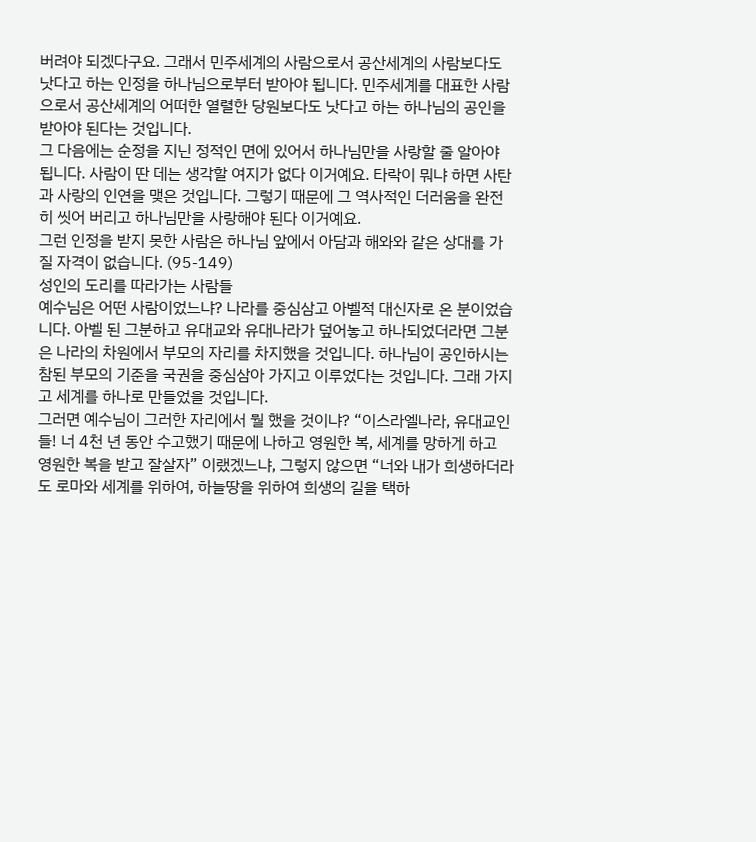버려야 되겠다구요. 그래서 민주세계의 사람으로서 공산세계의 사람보다도 낫다고 하는 인정을 하나님으로부터 받아야 됩니다. 민주세계를 대표한 사람으로서 공산세계의 어떠한 열렬한 당원보다도 낫다고 하는 하나님의 공인을 받아야 된다는 것입니다.
그 다음에는 순정을 지닌 정적인 면에 있어서 하나님만을 사랑할 줄 알아야 됩니다. 사람이 딴 데는 생각할 여지가 없다 이거예요. 타락이 뭐냐 하면 사탄과 사랑의 인연을 맺은 것입니다. 그렇기 때문에 그 역사적인 더러움을 완전히 씻어 버리고 하나님만을 사랑해야 된다 이거예요.
그런 인정을 받지 못한 사람은 하나님 앞에서 아담과 해와와 같은 상대를 가질 자격이 없습니다. (95-149)
성인의 도리를 따라가는 사람들
예수님은 어떤 사람이었느냐? 나라를 중심삼고 아벨적 대신자로 온 분이었습니다. 아벨 된 그분하고 유대교와 유대나라가 덮어놓고 하나되었더라면 그분은 나라의 차원에서 부모의 자리를 차지했을 것입니다. 하나님이 공인하시는 참된 부모의 기준을 국권을 중심삼아 가지고 이루었다는 것입니다. 그래 가지고 세계를 하나로 만들었을 것입니다.
그러면 예수님이 그러한 자리에서 뭘 했을 것이냐? “이스라엘나라, 유대교인들! 너 4천 년 동안 수고했기 때문에 나하고 영원한 복, 세계를 망하게 하고 영원한 복을 받고 잘살자” 이랬겠느냐, 그렇지 않으면 “너와 내가 희생하더라도 로마와 세계를 위하여, 하늘땅을 위하여 희생의 길을 택하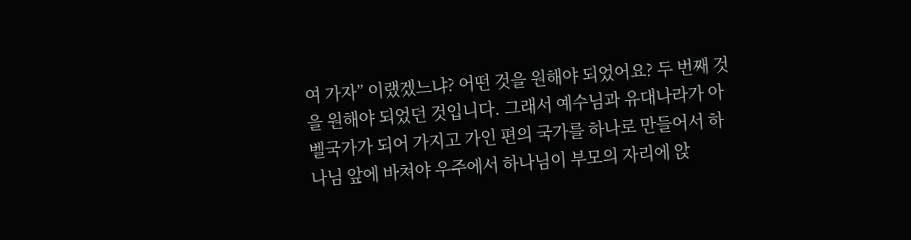여 가자” 이랬겠느냐? 어떤 것을 원해야 되었어요? 두 번째 것을 원해야 되었던 것입니다. 그래서 예수님과 유대나라가 아벨국가가 되어 가지고 가인 편의 국가를 하나로 만들어서 하나님 앞에 바쳐야 우주에서 하나님이 부모의 자리에 앉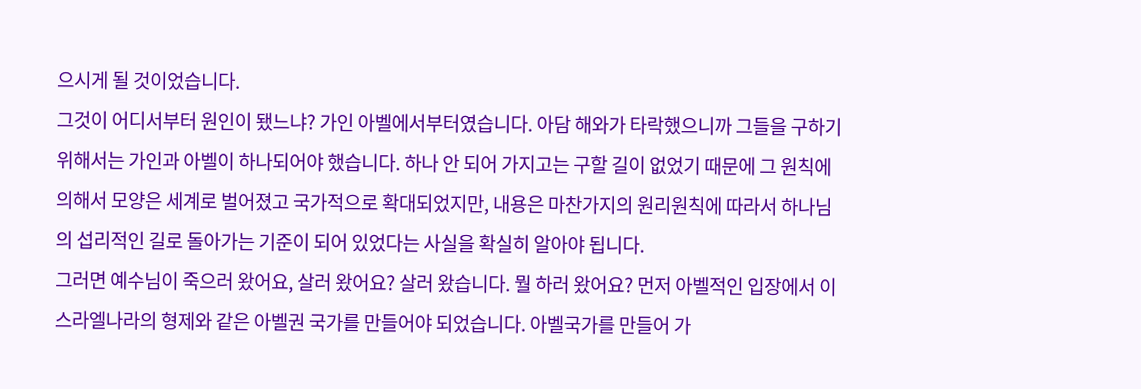으시게 될 것이었습니다.
그것이 어디서부터 원인이 됐느냐? 가인 아벨에서부터였습니다. 아담 해와가 타락했으니까 그들을 구하기 위해서는 가인과 아벨이 하나되어야 했습니다. 하나 안 되어 가지고는 구할 길이 없었기 때문에 그 원칙에 의해서 모양은 세계로 벌어졌고 국가적으로 확대되었지만, 내용은 마찬가지의 원리원칙에 따라서 하나님의 섭리적인 길로 돌아가는 기준이 되어 있었다는 사실을 확실히 알아야 됩니다.
그러면 예수님이 죽으러 왔어요, 살러 왔어요? 살러 왔습니다. 뭘 하러 왔어요? 먼저 아벨적인 입장에서 이스라엘나라의 형제와 같은 아벨권 국가를 만들어야 되었습니다. 아벨국가를 만들어 가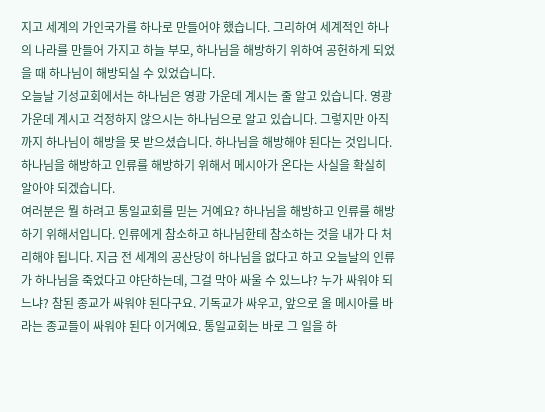지고 세계의 가인국가를 하나로 만들어야 했습니다. 그리하여 세계적인 하나의 나라를 만들어 가지고 하늘 부모, 하나님을 해방하기 위하여 공헌하게 되었을 때 하나님이 해방되실 수 있었습니다.
오늘날 기성교회에서는 하나님은 영광 가운데 계시는 줄 알고 있습니다. 영광 가운데 계시고 걱정하지 않으시는 하나님으로 알고 있습니다. 그렇지만 아직까지 하나님이 해방을 못 받으셨습니다. 하나님을 해방해야 된다는 것입니다. 하나님을 해방하고 인류를 해방하기 위해서 메시아가 온다는 사실을 확실히 알아야 되겠습니다.
여러분은 뭘 하려고 통일교회를 믿는 거예요? 하나님을 해방하고 인류를 해방하기 위해서입니다. 인류에게 참소하고 하나님한테 참소하는 것을 내가 다 처리해야 됩니다. 지금 전 세계의 공산당이 하나님을 없다고 하고 오늘날의 인류가 하나님을 죽었다고 야단하는데, 그걸 막아 싸울 수 있느냐? 누가 싸워야 되느냐? 참된 종교가 싸워야 된다구요. 기독교가 싸우고, 앞으로 올 메시아를 바라는 종교들이 싸워야 된다 이거예요. 통일교회는 바로 그 일을 하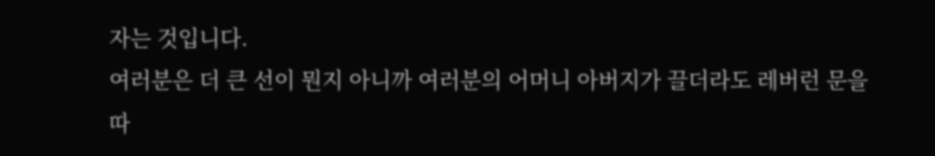자는 것입니다.
여러분은 더 큰 선이 뭔지 아니까 여러분의 어머니 아버지가 끌더라도 레버런 문을 따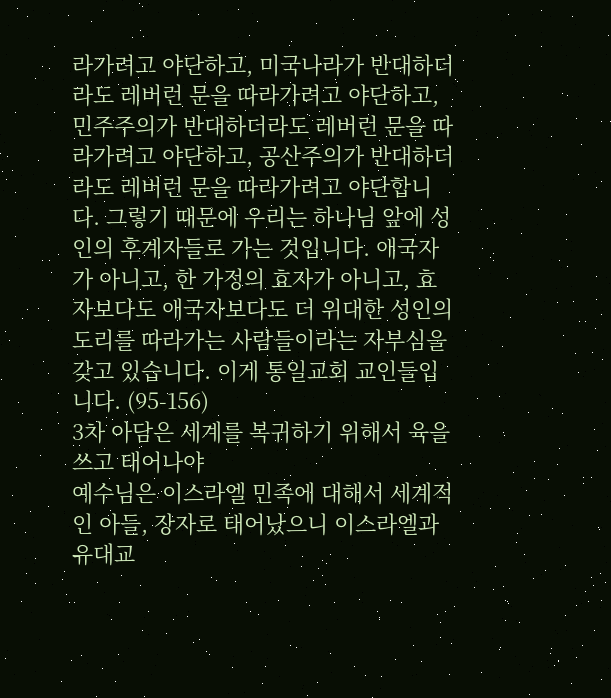라가려고 야단하고, 미국나라가 반대하더라도 레버런 문을 따라가려고 야단하고, 민주주의가 반대하더라도 레버런 문을 따라가려고 야단하고, 공산주의가 반대하더라도 레버런 문을 따라가려고 야단합니다. 그렇기 때문에 우리는 하나님 앞에 성인의 후계자들로 가는 것입니다. 애국자가 아니고, 한 가정의 효자가 아니고, 효자보다도 애국자보다도 더 위대한 성인의 도리를 따라가는 사람들이라는 자부심을 갖고 있습니다. 이게 통일교회 교인들입니다. (95-156)
3차 아담은 세계를 복귀하기 위해서 육을 쓰고 태어나야
예수님은 이스라엘 민족에 대해서 세계적인 아들, 장자로 태어났으니 이스라엘과 유대교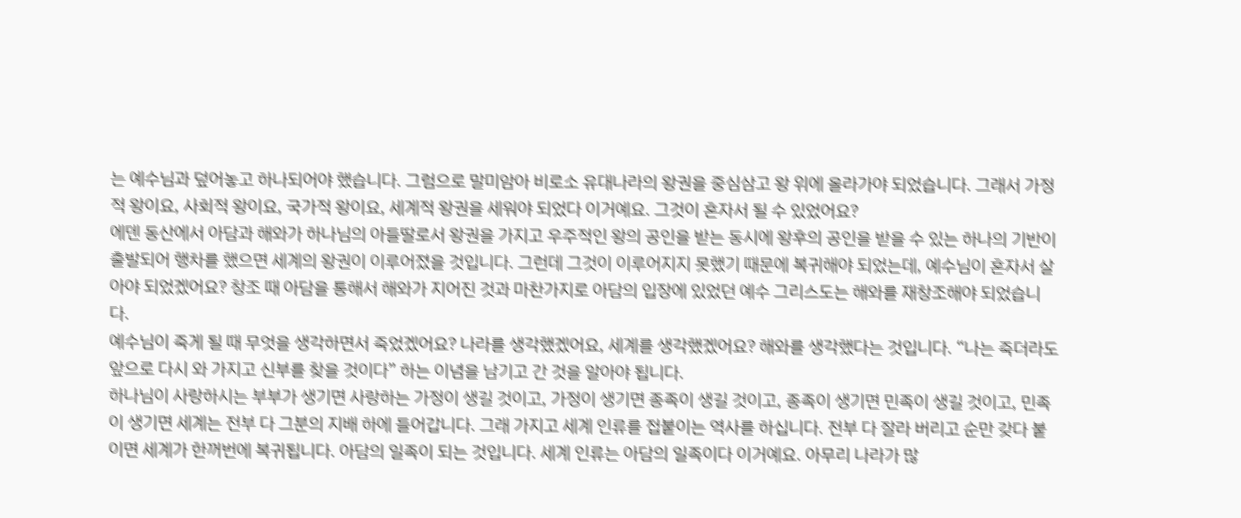는 예수님과 덮어놓고 하나되어야 했습니다. 그럼으로 말미암아 비로소 유대나라의 왕권을 중심삼고 왕 위에 올라가야 되었습니다. 그래서 가정적 왕이요, 사회적 왕이요, 국가적 왕이요, 세계적 왕권을 세워야 되었다 이거예요. 그것이 혼자서 될 수 있었어요?
에덴 동산에서 아담과 해와가 하나님의 아들딸로서 왕권을 가지고 우주적인 왕의 공인을 받는 동시에 왕후의 공인을 받을 수 있는 하나의 기반이 출발되어 행차를 했으면 세계의 왕권이 이루어졌을 것입니다. 그런데 그것이 이루어지지 못했기 때문에 복귀해야 되었는데, 예수님이 혼자서 살아야 되었겠어요? 창조 때 아담을 통해서 해와가 지어진 것과 마찬가지로 아담의 입장에 있었던 예수 그리스도는 해와를 재창조해야 되었습니다.
예수님이 죽게 될 때 무엇을 생각하면서 죽었겠어요? 나라를 생각했겠어요, 세계를 생각했겠어요? 해와를 생각했다는 것입니다. “나는 죽더라도 앞으로 다시 와 가지고 신부를 찾을 것이다” 하는 이념을 남기고 간 것을 알아야 됩니다.
하나님이 사랑하시는 부부가 생기면 사랑하는 가정이 생길 것이고, 가정이 생기면 종족이 생길 것이고, 종족이 생기면 민족이 생길 것이고, 민족이 생기면 세계는 전부 다 그분의 지배 하에 들어갑니다. 그래 가지고 세계 인류를 접붙이는 역사를 하십니다. 전부 다 잘라 버리고 순만 갖다 붙이면 세계가 한꺼번에 복귀됩니다. 아담의 일족이 되는 것입니다. 세계 인류는 아담의 일족이다 이거예요. 아무리 나라가 많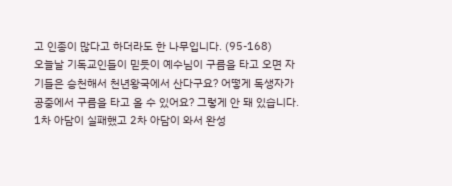고 인종이 많다고 하더라도 한 나무입니다. (95-168)
오늘날 기독교인들이 믿듯이 예수님이 구름을 타고 오면 자기들은 승천해서 천년왕국에서 산다구요? 어떻게 독생자가 공중에서 구름을 타고 올 수 있어요? 그렇게 안 돼 있습니다. 1차 아담이 실패했고 2차 아담이 와서 완성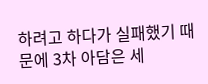하려고 하다가 실패했기 때문에 3차 아담은 세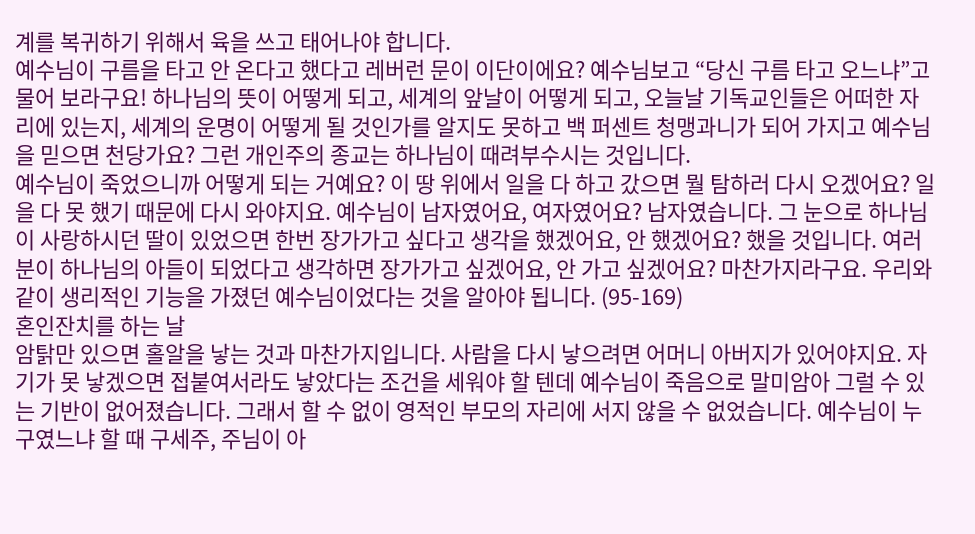계를 복귀하기 위해서 육을 쓰고 태어나야 합니다.
예수님이 구름을 타고 안 온다고 했다고 레버런 문이 이단이에요? 예수님보고 “당신 구름 타고 오느냐”고 물어 보라구요! 하나님의 뜻이 어떻게 되고, 세계의 앞날이 어떻게 되고, 오늘날 기독교인들은 어떠한 자리에 있는지, 세계의 운명이 어떻게 될 것인가를 알지도 못하고 백 퍼센트 청맹과니가 되어 가지고 예수님을 믿으면 천당가요? 그런 개인주의 종교는 하나님이 때려부수시는 것입니다.
예수님이 죽었으니까 어떻게 되는 거예요? 이 땅 위에서 일을 다 하고 갔으면 뭘 탐하러 다시 오겠어요? 일을 다 못 했기 때문에 다시 와야지요. 예수님이 남자였어요, 여자였어요? 남자였습니다. 그 눈으로 하나님이 사랑하시던 딸이 있었으면 한번 장가가고 싶다고 생각을 했겠어요, 안 했겠어요? 했을 것입니다. 여러분이 하나님의 아들이 되었다고 생각하면 장가가고 싶겠어요, 안 가고 싶겠어요? 마찬가지라구요. 우리와 같이 생리적인 기능을 가졌던 예수님이었다는 것을 알아야 됩니다. (95-169)
혼인잔치를 하는 날
암탉만 있으면 홀알을 낳는 것과 마찬가지입니다. 사람을 다시 낳으려면 어머니 아버지가 있어야지요. 자기가 못 낳겠으면 접붙여서라도 낳았다는 조건을 세워야 할 텐데 예수님이 죽음으로 말미암아 그럴 수 있는 기반이 없어졌습니다. 그래서 할 수 없이 영적인 부모의 자리에 서지 않을 수 없었습니다. 예수님이 누구였느냐 할 때 구세주, 주님이 아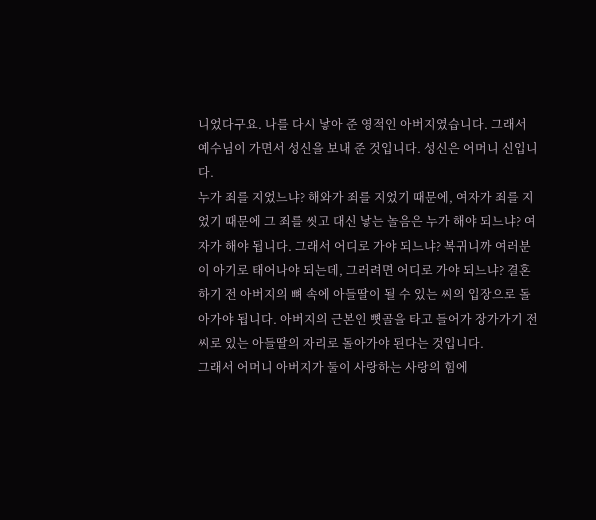니었다구요. 나를 다시 낳아 준 영적인 아버지였습니다. 그래서 예수님이 가면서 성신을 보내 준 것입니다. 성신은 어머니 신입니다.
누가 죄를 지었느냐? 해와가 죄를 지었기 때문에, 여자가 죄를 지었기 때문에 그 죄를 씻고 대신 낳는 놀음은 누가 해야 되느냐? 여자가 해야 됩니다. 그래서 어디로 가야 되느냐? 복귀니까 여러분이 아기로 태어나야 되는데, 그러려면 어디로 가야 되느냐? 결혼하기 전 아버지의 뼈 속에 아들딸이 될 수 있는 씨의 입장으로 돌아가야 됩니다. 아버지의 근본인 뼛골을 타고 들어가 장가가기 전 씨로 있는 아들딸의 자리로 돌아가야 된다는 것입니다.
그래서 어머니 아버지가 둘이 사랑하는 사랑의 힘에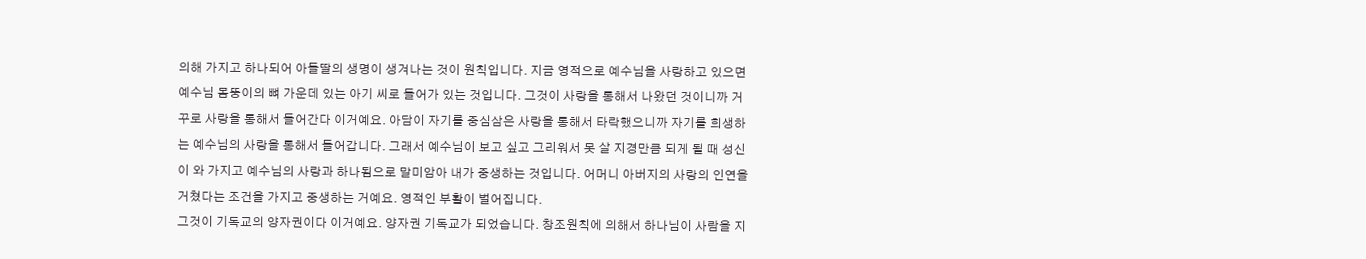의해 가지고 하나되어 아들딸의 생명이 생겨나는 것이 원칙입니다. 지금 영적으로 예수님을 사랑하고 있으면 예수님 몸뚱이의 뼈 가운데 있는 아기 씨로 들어가 있는 것입니다. 그것이 사랑을 통해서 나왔던 것이니까 거꾸로 사랑을 통해서 들어간다 이거예요. 아담이 자기를 중심삼은 사랑을 통해서 타락했으니까 자기를 희생하는 예수님의 사랑을 통해서 들어갑니다. 그래서 예수님이 보고 싶고 그리워서 못 살 지경만큼 되게 될 때 성신이 와 가지고 예수님의 사랑과 하나됨으로 말미암아 내가 중생하는 것입니다. 어머니 아버지의 사랑의 인연을 거쳤다는 조건을 가지고 중생하는 거예요. 영적인 부활이 벌어집니다.
그것이 기독교의 양자권이다 이거예요. 양자권 기독교가 되었습니다. 창조원칙에 의해서 하나님이 사람을 지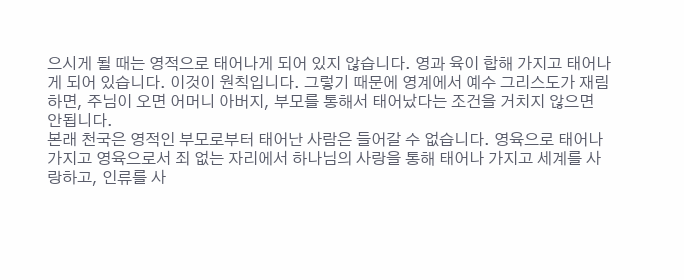으시게 될 때는 영적으로 태어나게 되어 있지 않습니다. 영과 육이 합해 가지고 태어나게 되어 있습니다. 이것이 원칙입니다. 그렇기 때문에 영계에서 예수 그리스도가 재림하면, 주님이 오면 어머니 아버지, 부모를 통해서 태어났다는 조건을 거치지 않으면 안됩니다.
본래 천국은 영적인 부모로부터 태어난 사람은 들어갈 수 없습니다. 영육으로 태어나 가지고 영육으로서 죄 없는 자리에서 하나님의 사랑을 통해 태어나 가지고 세계를 사랑하고, 인류를 사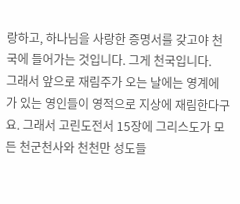랑하고, 하나님을 사랑한 증명서를 갖고야 천국에 들어가는 것입니다. 그게 천국입니다.
그래서 앞으로 재림주가 오는 날에는 영계에 가 있는 영인들이 영적으로 지상에 재림한다구요. 그래서 고린도전서 15장에 그리스도가 모든 천군천사와 천천만 성도들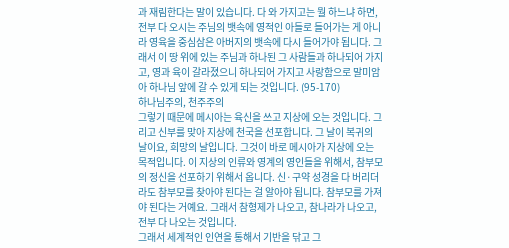과 재림한다는 말이 있습니다. 다 와 가지고는 뭘 하느냐 하면, 전부 다 오시는 주님의 뱃속에 영적인 아들로 들어가는 게 아니라 영육을 중심삼은 아버지의 뱃속에 다시 들어가야 됩니다. 그래서 이 땅 위에 있는 주님과 하나된 그 사람들과 하나되어 가지고, 영과 육이 갈라졌으니 하나되어 가지고 사랑함으로 말미암아 하나님 앞에 갈 수 있게 되는 것입니다. (95-170)
하나님주의, 천주주의
그렇기 때문에 메시아는 육신을 쓰고 지상에 오는 것입니다. 그리고 신부를 맞아 지상에 천국을 선포합니다. 그 날이 복귀의 날이요, 희망의 날입니다. 그것이 바로 메시아가 지상에 오는 목적입니다. 이 지상의 인류와 영계의 영인들을 위해서, 참부모의 정신을 선포하기 위해서 옵니다. 신·구약 성경을 다 버리더라도 참부모를 찾아야 된다는 걸 알아야 됩니다. 참부모를 가져야 된다는 거예요. 그래서 참형제가 나오고, 참나라가 나오고, 전부 다 나오는 것입니다.
그래서 세계적인 인연을 통해서 기반을 닦고 그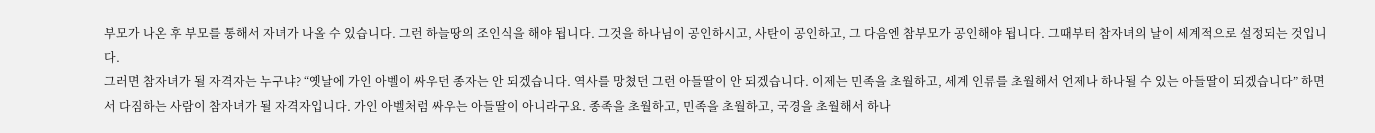부모가 나온 후 부모를 통해서 자녀가 나올 수 있습니다. 그런 하늘땅의 조인식을 해야 됩니다. 그것을 하나님이 공인하시고, 사탄이 공인하고, 그 다음엔 참부모가 공인해야 됩니다. 그때부터 참자녀의 날이 세계적으로 설정되는 것입니다.
그러면 참자녀가 될 자격자는 누구냐? “옛날에 가인 아벨이 싸우던 종자는 안 되겠습니다. 역사를 망쳤던 그런 아들딸이 안 되겠습니다. 이제는 민족을 초월하고, 세계 인류를 초월해서 언제나 하나될 수 있는 아들딸이 되겠습니다” 하면서 다짐하는 사람이 참자녀가 될 자격자입니다. 가인 아벨처럼 싸우는 아들딸이 아니라구요. 종족을 초월하고, 민족을 초월하고, 국경을 초월해서 하나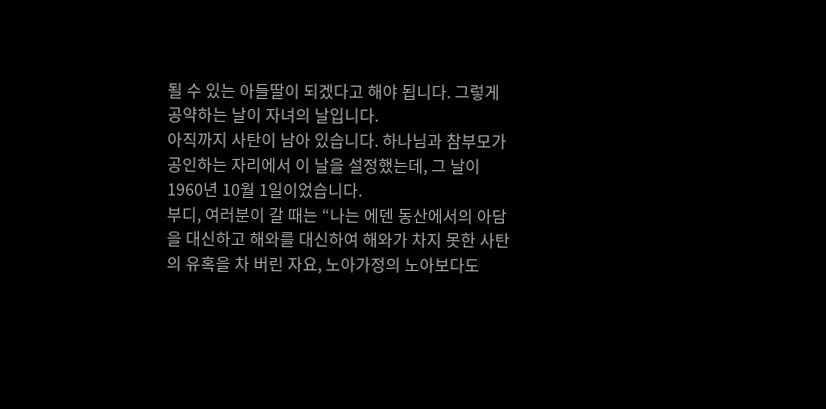될 수 있는 아들딸이 되겠다고 해야 됩니다. 그렇게 공약하는 날이 자녀의 날입니다.
아직까지 사탄이 남아 있습니다. 하나님과 참부모가 공인하는 자리에서 이 날을 설정했는데, 그 날이 1960년 10월 1일이었습니다.
부디, 여러분이 갈 때는 “나는 에덴 동산에서의 아담을 대신하고 해와를 대신하여 해와가 차지 못한 사탄의 유혹을 차 버린 자요, 노아가정의 노아보다도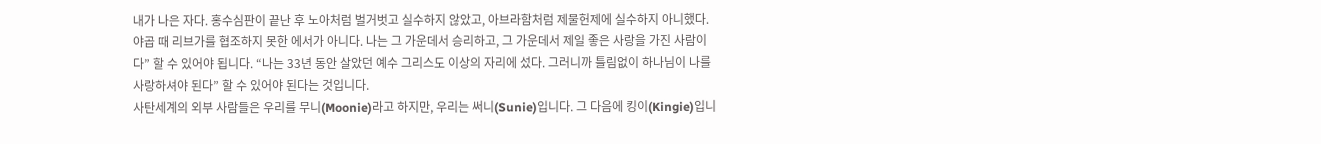내가 나은 자다. 홍수심판이 끝난 후 노아처럼 벌거벗고 실수하지 않았고, 아브라함처럼 제물헌제에 실수하지 아니했다. 야곱 때 리브가를 협조하지 못한 에서가 아니다. 나는 그 가운데서 승리하고, 그 가운데서 제일 좋은 사랑을 가진 사람이다” 할 수 있어야 됩니다. “나는 33년 동안 살았던 예수 그리스도 이상의 자리에 섰다. 그러니까 틀림없이 하나님이 나를 사랑하셔야 된다” 할 수 있어야 된다는 것입니다.
사탄세계의 외부 사람들은 우리를 무니(Moonie)라고 하지만, 우리는 써니(Sunie)입니다. 그 다음에 킹이(Kingie)입니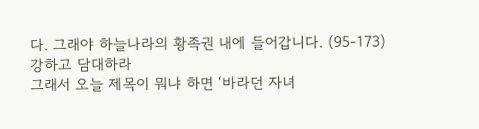다. 그래야 하늘나라의 황족권 내에 들어갑니다. (95-173)
강하고 담대하라
그래서 오늘 제목이 뭐냐 하면 ‘바라던 자녀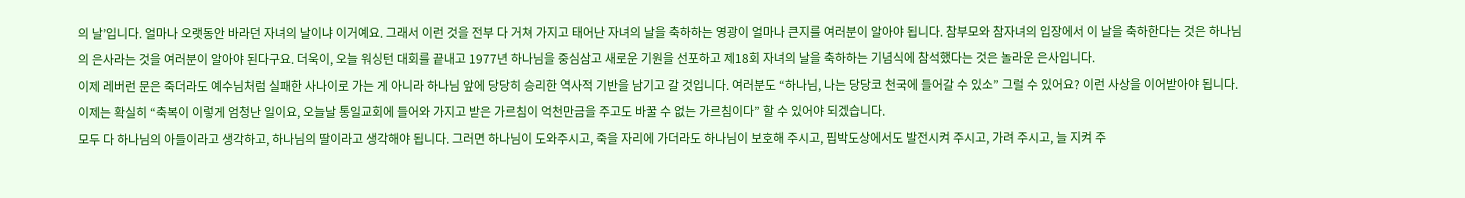의 날’입니다. 얼마나 오랫동안 바라던 자녀의 날이냐 이거예요. 그래서 이런 것을 전부 다 거쳐 가지고 태어난 자녀의 날을 축하하는 영광이 얼마나 큰지를 여러분이 알아야 됩니다. 참부모와 참자녀의 입장에서 이 날을 축하한다는 것은 하나님의 은사라는 것을 여러분이 알아야 된다구요. 더욱이, 오늘 워싱턴 대회를 끝내고 1977년 하나님을 중심삼고 새로운 기원을 선포하고 제18회 자녀의 날을 축하하는 기념식에 참석했다는 것은 놀라운 은사입니다.
이제 레버런 문은 죽더라도 예수님처럼 실패한 사나이로 가는 게 아니라 하나님 앞에 당당히 승리한 역사적 기반을 남기고 갈 것입니다. 여러분도 “하나님, 나는 당당코 천국에 들어갈 수 있소” 그럴 수 있어요? 이런 사상을 이어받아야 됩니다. 이제는 확실히 “축복이 이렇게 엄청난 일이요, 오늘날 통일교회에 들어와 가지고 받은 가르침이 억천만금을 주고도 바꿀 수 없는 가르침이다” 할 수 있어야 되겠습니다.
모두 다 하나님의 아들이라고 생각하고, 하나님의 딸이라고 생각해야 됩니다. 그러면 하나님이 도와주시고, 죽을 자리에 가더라도 하나님이 보호해 주시고, 핍박도상에서도 발전시켜 주시고, 가려 주시고, 늘 지켜 주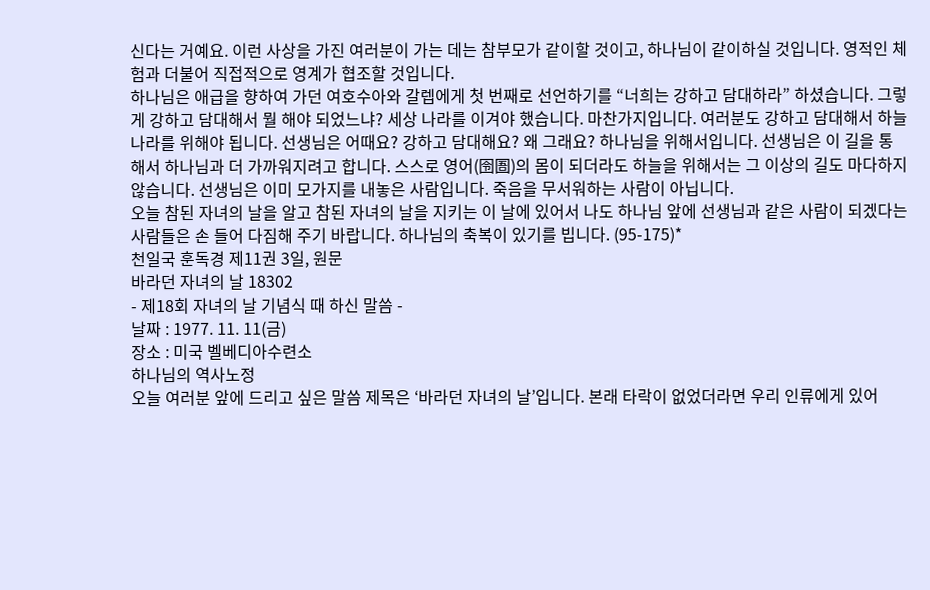신다는 거예요. 이런 사상을 가진 여러분이 가는 데는 참부모가 같이할 것이고, 하나님이 같이하실 것입니다. 영적인 체험과 더불어 직접적으로 영계가 협조할 것입니다.
하나님은 애급을 향하여 가던 여호수아와 갈렙에게 첫 번째로 선언하기를 “너희는 강하고 담대하라” 하셨습니다. 그렇게 강하고 담대해서 뭘 해야 되었느냐? 세상 나라를 이겨야 했습니다. 마찬가지입니다. 여러분도 강하고 담대해서 하늘나라를 위해야 됩니다. 선생님은 어때요? 강하고 담대해요? 왜 그래요? 하나님을 위해서입니다. 선생님은 이 길을 통해서 하나님과 더 가까워지려고 합니다. 스스로 영어(囹圄)의 몸이 되더라도 하늘을 위해서는 그 이상의 길도 마다하지 않습니다. 선생님은 이미 모가지를 내놓은 사람입니다. 죽음을 무서워하는 사람이 아닙니다.
오늘 참된 자녀의 날을 알고 참된 자녀의 날을 지키는 이 날에 있어서 나도 하나님 앞에 선생님과 같은 사람이 되겠다는 사람들은 손 들어 다짐해 주기 바랍니다. 하나님의 축복이 있기를 빕니다. (95-175)*
천일국 훈독경 제11권 3일, 원문
바라던 자녀의 날 18302
- 제18회 자녀의 날 기념식 때 하신 말씀 -
날짜 : 1977. 11. 11(금)
장소 : 미국 벨베디아수련소
하나님의 역사노정
오늘 여러분 앞에 드리고 싶은 말씀 제목은 ‘바라던 자녀의 날’입니다. 본래 타락이 없었더라면 우리 인류에게 있어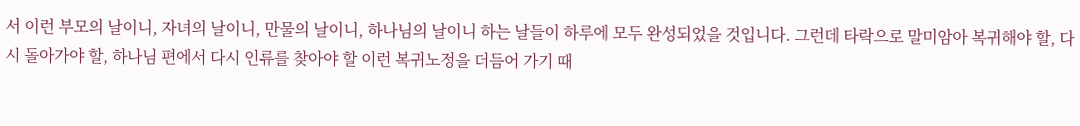서 이런 부모의 날이니, 자녀의 날이니, 만물의 날이니, 하나님의 날이니 하는 날들이 하루에 모두 완성되었을 것입니다. 그런데 타락으로 말미암아 복귀해야 할, 다시 돌아가야 할, 하나님 편에서 다시 인류를 찾아야 할 이런 복귀노정을 더듬어 가기 때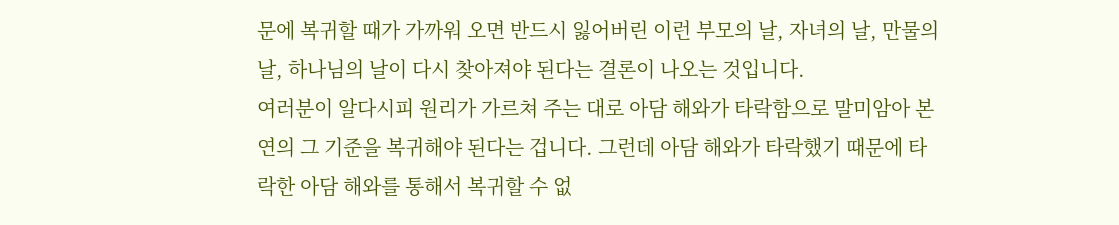문에 복귀할 때가 가까워 오면 반드시 잃어버린 이런 부모의 날, 자녀의 날, 만물의 날, 하나님의 날이 다시 찾아져야 된다는 결론이 나오는 것입니다.
여러분이 알다시피 원리가 가르쳐 주는 대로 아담 해와가 타락함으로 말미암아 본연의 그 기준을 복귀해야 된다는 겁니다. 그런데 아담 해와가 타락했기 때문에 타락한 아담 해와를 통해서 복귀할 수 없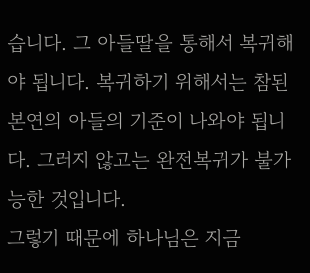습니다. 그 아들딸을 통해서 복귀해야 됩니다. 복귀하기 위해서는 참된 본연의 아들의 기준이 나와야 됩니다. 그러지 않고는 완전복귀가 불가능한 것입니다.
그렇기 때문에 하나님은 지금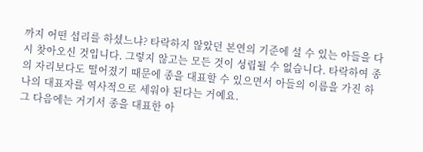까지 어떤 섭리를 하셨느냐? 타락하지 않았던 본연의 기준에 설 수 있는 아들을 다시 찾아오신 것입니다. 그렇지 않고는 모든 것이 성립될 수 없습니다. 타락하여 종의 자리보다도 떨어졌기 때문에 종을 대표할 수 있으면서 아들의 이름을 가진 하나의 대표자를 역사적으로 세워야 된다는 거예요.
그 다음에는 거기서 종을 대표한 아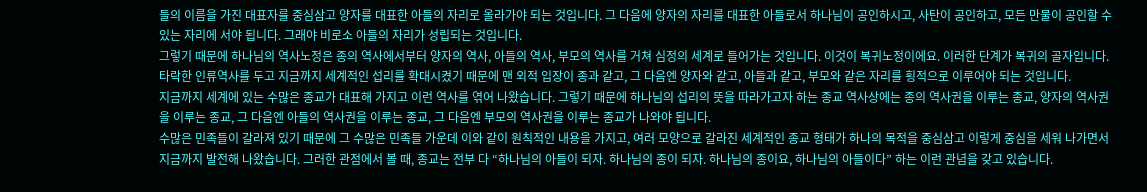들의 이름을 가진 대표자를 중심삼고 양자를 대표한 아들의 자리로 올라가야 되는 것입니다. 그 다음에 양자의 자리를 대표한 아들로서 하나님이 공인하시고, 사탄이 공인하고, 모든 만물이 공인할 수 있는 자리에 서야 됩니다. 그래야 비로소 아들의 자리가 성립되는 것입니다.
그렇기 때문에 하나님의 역사노정은 종의 역사에서부터 양자의 역사, 아들의 역사, 부모의 역사를 거쳐 심정의 세계로 들어가는 것입니다. 이것이 복귀노정이에요. 이러한 단계가 복귀의 골자입니다. 타락한 인류역사를 두고 지금까지 세계적인 섭리를 확대시켰기 때문에 맨 외적 입장이 종과 같고, 그 다음엔 양자와 같고, 아들과 같고, 부모와 같은 자리를 횡적으로 이루어야 되는 것입니다.
지금까지 세계에 있는 수많은 종교가 대표해 가지고 이런 역사를 엮어 나왔습니다. 그렇기 때문에 하나님의 섭리의 뜻을 따라가고자 하는 종교 역사상에는 종의 역사권을 이루는 종교, 양자의 역사권을 이루는 종교, 그 다음엔 아들의 역사권을 이루는 종교, 그 다음엔 부모의 역사권을 이루는 종교가 나와야 됩니다.
수많은 민족들이 갈라져 있기 때문에 그 수많은 민족들 가운데 이와 같이 원칙적인 내용을 가지고, 여러 모양으로 갈라진 세계적인 종교 형태가 하나의 목적을 중심삼고 이렇게 중심을 세워 나가면서 지금까지 발전해 나왔습니다. 그러한 관점에서 볼 때, 종교는 전부 다 “하나님의 아들이 되자. 하나님의 종이 되자. 하나님의 종이요, 하나님의 아들이다” 하는 이런 관념을 갖고 있습니다.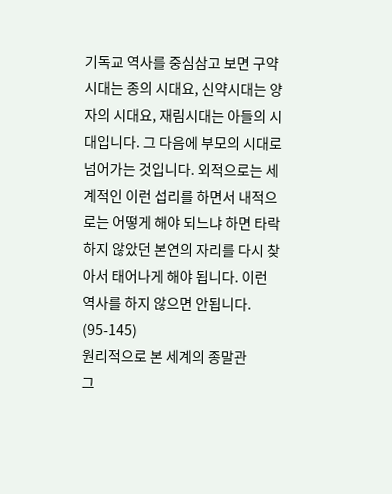기독교 역사를 중심삼고 보면 구약시대는 종의 시대요, 신약시대는 양자의 시대요, 재림시대는 아들의 시대입니다. 그 다음에 부모의 시대로 넘어가는 것입니다. 외적으로는 세계적인 이런 섭리를 하면서 내적으로는 어떻게 해야 되느냐 하면 타락하지 않았던 본연의 자리를 다시 찾아서 태어나게 해야 됩니다. 이런 역사를 하지 않으면 안됩니다. (95-145)
원리적으로 본 세계의 종말관
그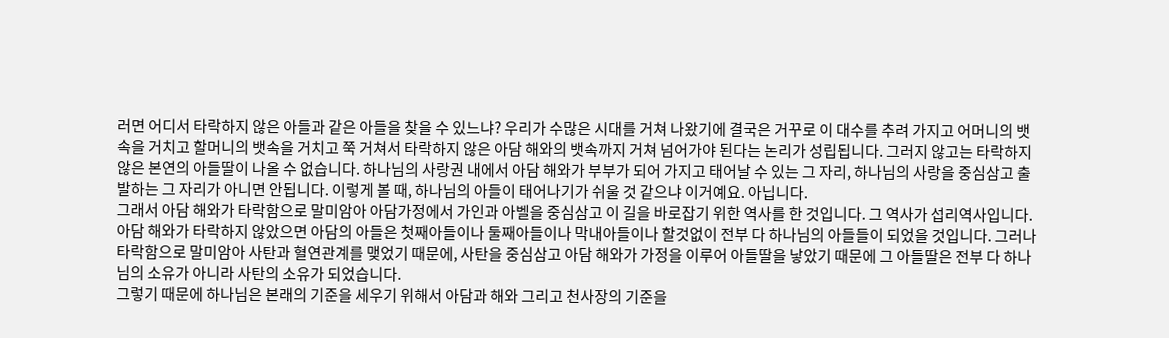러면 어디서 타락하지 않은 아들과 같은 아들을 찾을 수 있느냐? 우리가 수많은 시대를 거쳐 나왔기에 결국은 거꾸로 이 대수를 추려 가지고 어머니의 뱃속을 거치고 할머니의 뱃속을 거치고 쭉 거쳐서 타락하지 않은 아담 해와의 뱃속까지 거쳐 넘어가야 된다는 논리가 성립됩니다. 그러지 않고는 타락하지 않은 본연의 아들딸이 나올 수 없습니다. 하나님의 사랑권 내에서 아담 해와가 부부가 되어 가지고 태어날 수 있는 그 자리, 하나님의 사랑을 중심삼고 출발하는 그 자리가 아니면 안됩니다. 이렇게 볼 때, 하나님의 아들이 태어나기가 쉬울 것 같으냐 이거예요. 아닙니다.
그래서 아담 해와가 타락함으로 말미암아 아담가정에서 가인과 아벨을 중심삼고 이 길을 바로잡기 위한 역사를 한 것입니다. 그 역사가 섭리역사입니다. 아담 해와가 타락하지 않았으면 아담의 아들은 첫째아들이나 둘째아들이나 막내아들이나 할것없이 전부 다 하나님의 아들들이 되었을 것입니다. 그러나 타락함으로 말미암아 사탄과 혈연관계를 맺었기 때문에, 사탄을 중심삼고 아담 해와가 가정을 이루어 아들딸을 낳았기 때문에 그 아들딸은 전부 다 하나님의 소유가 아니라 사탄의 소유가 되었습니다.
그렇기 때문에 하나님은 본래의 기준을 세우기 위해서 아담과 해와 그리고 천사장의 기준을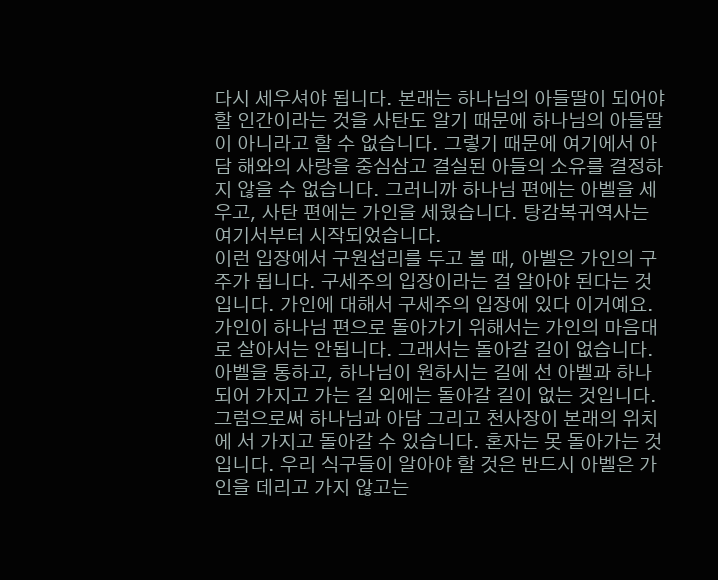다시 세우셔야 됩니다. 본래는 하나님의 아들딸이 되어야 할 인간이라는 것을 사탄도 알기 때문에 하나님의 아들딸이 아니라고 할 수 없습니다. 그렇기 때문에 여기에서 아담 해와의 사랑을 중심삼고 결실된 아들의 소유를 결정하지 않을 수 없습니다. 그러니까 하나님 편에는 아벨을 세우고, 사탄 편에는 가인을 세웠습니다. 탕감복귀역사는 여기서부터 시작되었습니다.
이런 입장에서 구원섭리를 두고 볼 때, 아벨은 가인의 구주가 됩니다. 구세주의 입장이라는 걸 알아야 된다는 것입니다. 가인에 대해서 구세주의 입장에 있다 이거예요. 가인이 하나님 편으로 돌아가기 위해서는 가인의 마음대로 살아서는 안됩니다. 그래서는 돌아갈 길이 없습니다. 아벨을 통하고, 하나님이 원하시는 길에 선 아벨과 하나되어 가지고 가는 길 외에는 돌아갈 길이 없는 것입니다.
그럼으로써 하나님과 아담 그리고 천사장이 본래의 위치에 서 가지고 돌아갈 수 있습니다. 혼자는 못 돌아가는 것입니다. 우리 식구들이 알아야 할 것은 반드시 아벨은 가인을 데리고 가지 않고는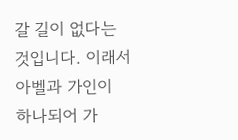갈 길이 없다는 것입니다. 이래서 아벨과 가인이 하나되어 가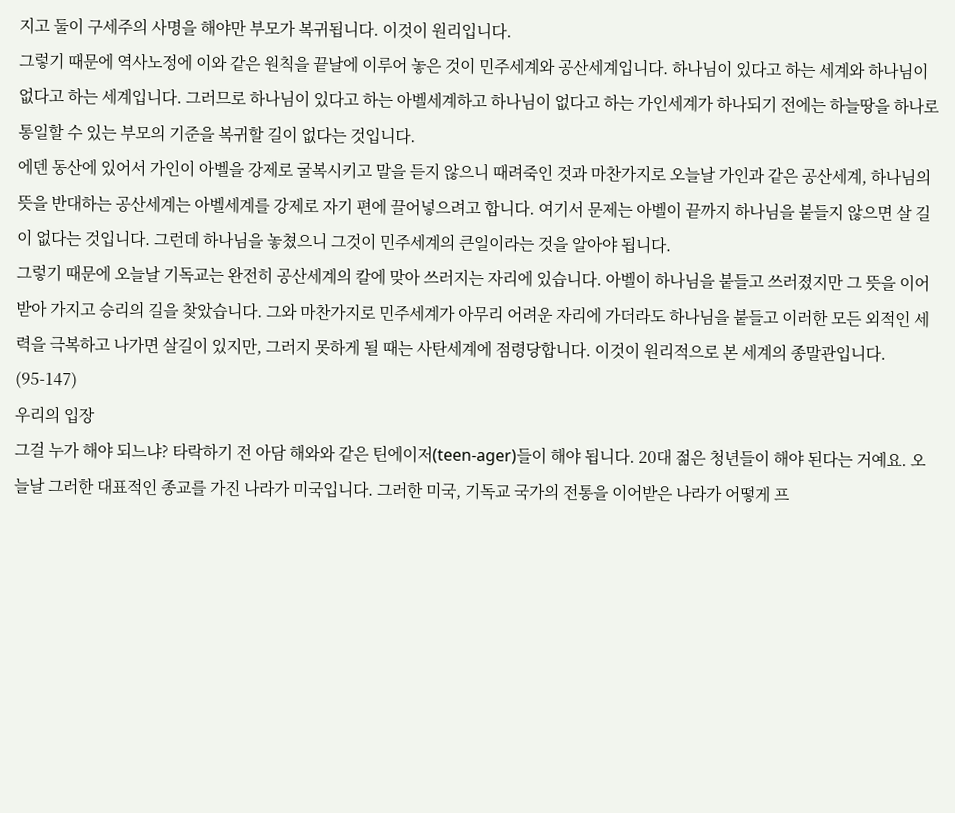지고 둘이 구세주의 사명을 해야만 부모가 복귀됩니다. 이것이 원리입니다.
그렇기 때문에 역사노정에 이와 같은 원칙을 끝날에 이루어 놓은 것이 민주세계와 공산세계입니다. 하나님이 있다고 하는 세계와 하나님이 없다고 하는 세계입니다. 그러므로 하나님이 있다고 하는 아벨세계하고 하나님이 없다고 하는 가인세계가 하나되기 전에는 하늘땅을 하나로 통일할 수 있는 부모의 기준을 복귀할 길이 없다는 것입니다.
에덴 동산에 있어서 가인이 아벨을 강제로 굴복시키고 말을 듣지 않으니 때려죽인 것과 마찬가지로 오늘날 가인과 같은 공산세계, 하나님의 뜻을 반대하는 공산세계는 아벨세계를 강제로 자기 편에 끌어넣으려고 합니다. 여기서 문제는 아벨이 끝까지 하나님을 붙들지 않으면 살 길이 없다는 것입니다. 그런데 하나님을 놓쳤으니 그것이 민주세계의 큰일이라는 것을 알아야 됩니다.
그렇기 때문에 오늘날 기독교는 완전히 공산세계의 칼에 맞아 쓰러지는 자리에 있습니다. 아벨이 하나님을 붙들고 쓰러졌지만 그 뜻을 이어받아 가지고 승리의 길을 찾았습니다. 그와 마찬가지로 민주세계가 아무리 어려운 자리에 가더라도 하나님을 붙들고 이러한 모든 외적인 세력을 극복하고 나가면 살길이 있지만, 그러지 못하게 될 때는 사탄세계에 점령당합니다. 이것이 원리적으로 본 세계의 종말관입니다. (95-147)
우리의 입장
그걸 누가 해야 되느냐? 타락하기 전 아담 해와와 같은 틴에이저(teen-ager)들이 해야 됩니다. 20대 젊은 청년들이 해야 된다는 거예요. 오늘날 그러한 대표적인 종교를 가진 나라가 미국입니다. 그러한 미국, 기독교 국가의 전통을 이어받은 나라가 어떻게 프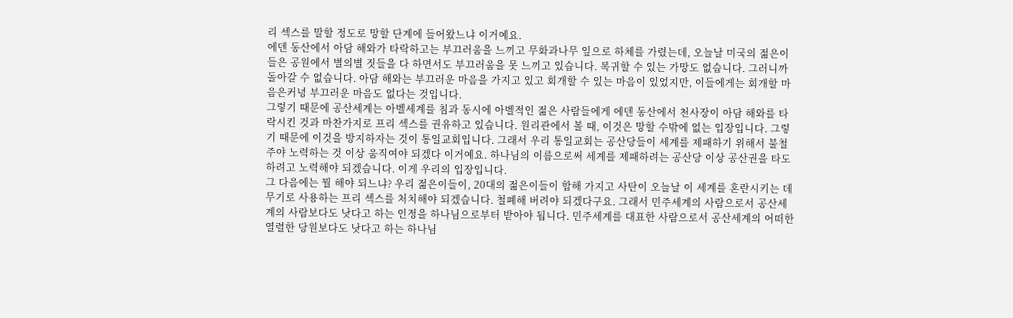리 섹스를 말할 정도로 망할 단계에 들어왔느냐 이거예요.
에덴 동산에서 아담 해와가 타락하고는 부끄러움을 느끼고 무화과나무 잎으로 하체를 가렸는데, 오늘날 미국의 젊은이들은 공원에서 별의별 짓들을 다 하면서도 부끄러움을 못 느끼고 있습니다. 복귀할 수 있는 가망도 없습니다. 그러니까 돌아갈 수 없습니다. 아담 해와는 부끄러운 마음을 가지고 있고 회개할 수 있는 마음이 있었지만, 이들에게는 회개할 마음은커녕 부끄러운 마음도 없다는 것입니다.
그렇기 때문에 공산세계는 아벨세계를 침과 동시에 아벨적인 젊은 사람들에게 에덴 동산에서 천사장이 아담 해와를 타락시킨 것과 마찬가지로 프리 섹스를 권유하고 있습니다. 원리관에서 볼 때, 이것은 망할 수밖에 없는 입장입니다. 그렇기 때문에 이것을 방지하자는 것이 통일교회입니다. 그래서 우리 통일교회는 공산당들이 세계를 제패하기 위해서 불철주야 노력하는 것 이상 움직여야 되겠다 이거예요. 하나님의 이름으로써 세계를 제패하려는 공산당 이상 공산권을 타도하려고 노력해야 되겠습니다. 이게 우리의 입장입니다.
그 다음에는 뭘 해야 되느냐? 우리 젊은이들이, 20대의 젊은이들이 합해 가지고 사탄이 오늘날 이 세계를 혼란시키는 데 무기로 사용하는 프리 섹스를 처치해야 되겠습니다. 철폐해 버려야 되겠다구요. 그래서 민주세계의 사람으로서 공산세계의 사람보다도 낫다고 하는 인정을 하나님으로부터 받아야 됩니다. 민주세계를 대표한 사람으로서 공산세계의 어떠한 열렬한 당원보다도 낫다고 하는 하나님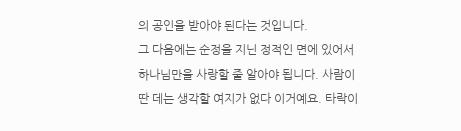의 공인을 받아야 된다는 것입니다.
그 다음에는 순정을 지닌 정적인 면에 있어서 하나님만을 사랑할 줄 알아야 됩니다. 사람이 딴 데는 생각할 여지가 없다 이거예요. 타락이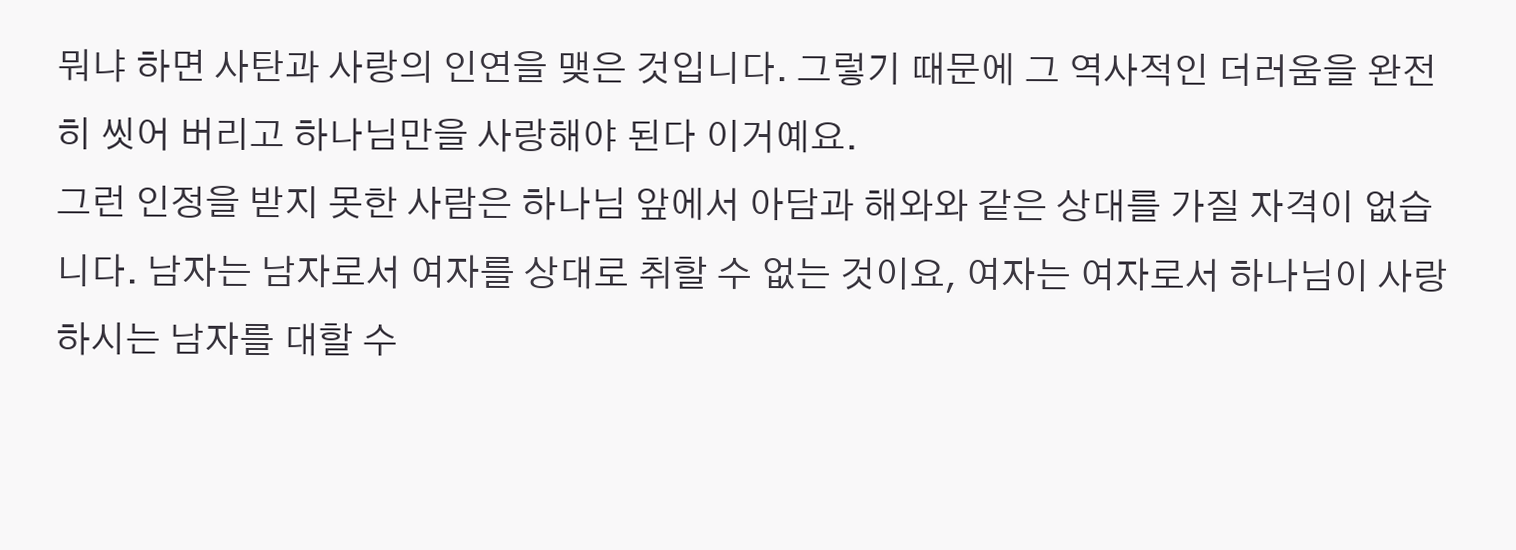뭐냐 하면 사탄과 사랑의 인연을 맺은 것입니다. 그렇기 때문에 그 역사적인 더러움을 완전히 씻어 버리고 하나님만을 사랑해야 된다 이거예요.
그런 인정을 받지 못한 사람은 하나님 앞에서 아담과 해와와 같은 상대를 가질 자격이 없습니다. 남자는 남자로서 여자를 상대로 취할 수 없는 것이요, 여자는 여자로서 하나님이 사랑하시는 남자를 대할 수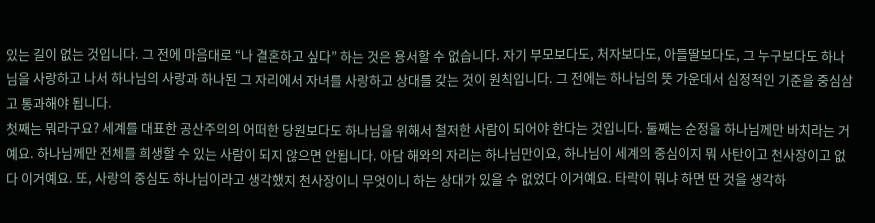있는 길이 없는 것입니다. 그 전에 마음대로 “나 결혼하고 싶다” 하는 것은 용서할 수 없습니다. 자기 부모보다도, 처자보다도, 아들딸보다도, 그 누구보다도 하나님을 사랑하고 나서 하나님의 사랑과 하나된 그 자리에서 자녀를 사랑하고 상대를 갖는 것이 원칙입니다. 그 전에는 하나님의 뜻 가운데서 심정적인 기준을 중심삼고 통과해야 됩니다.
첫째는 뭐라구요? 세계를 대표한 공산주의의 어떠한 당원보다도 하나님을 위해서 철저한 사람이 되어야 한다는 것입니다. 둘째는 순정을 하나님께만 바치라는 거예요. 하나님께만 전체를 희생할 수 있는 사람이 되지 않으면 안됩니다. 아담 해와의 자리는 하나님만이요, 하나님이 세계의 중심이지 뭐 사탄이고 천사장이고 없다 이거예요. 또, 사랑의 중심도 하나님이라고 생각했지 천사장이니 무엇이니 하는 상대가 있을 수 없었다 이거예요. 타락이 뭐냐 하면 딴 것을 생각하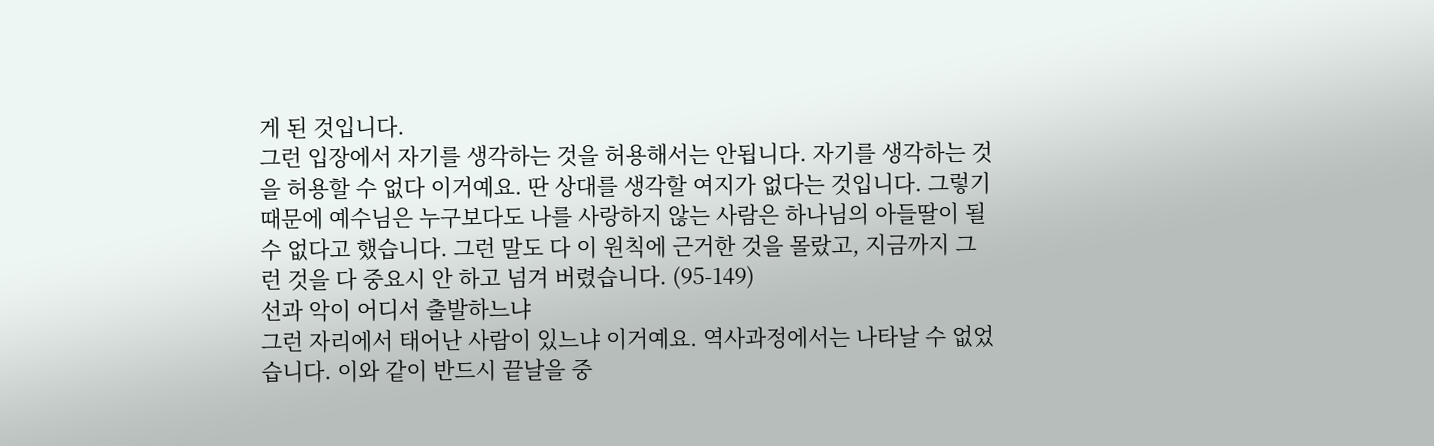게 된 것입니다.
그런 입장에서 자기를 생각하는 것을 허용해서는 안됩니다. 자기를 생각하는 것을 허용할 수 없다 이거예요. 딴 상대를 생각할 여지가 없다는 것입니다. 그렇기 때문에 예수님은 누구보다도 나를 사랑하지 않는 사람은 하나님의 아들딸이 될 수 없다고 했습니다. 그런 말도 다 이 원칙에 근거한 것을 몰랐고, 지금까지 그런 것을 다 중요시 안 하고 넘겨 버렸습니다. (95-149)
선과 악이 어디서 출발하느냐
그런 자리에서 태어난 사람이 있느냐 이거예요. 역사과정에서는 나타날 수 없었습니다. 이와 같이 반드시 끝날을 중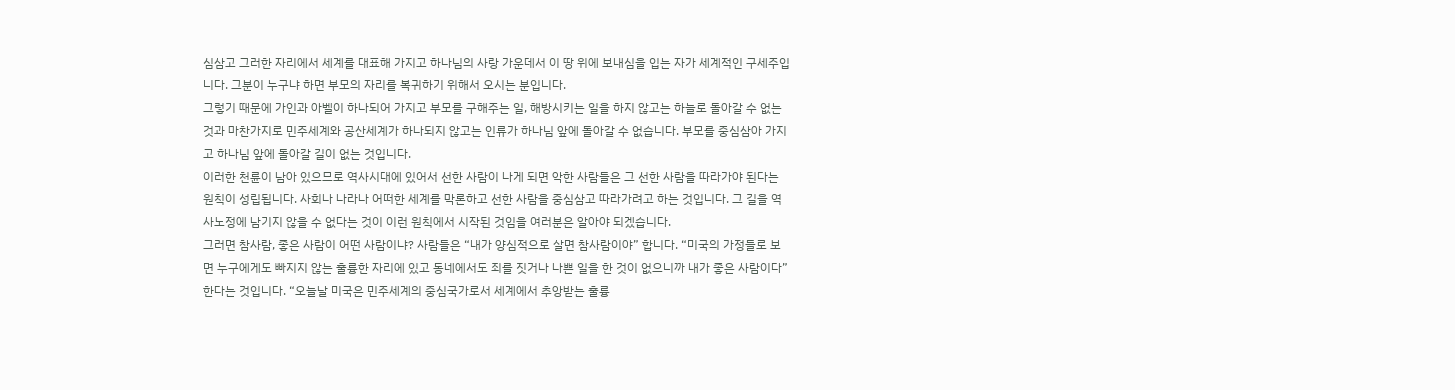심삼고 그러한 자리에서 세계를 대표해 가지고 하나님의 사랑 가운데서 이 땅 위에 보내심을 입는 자가 세계적인 구세주입니다. 그분이 누구냐 하면 부모의 자리를 복귀하기 위해서 오시는 분입니다.
그렇기 때문에 가인과 아벨이 하나되어 가지고 부모를 구해주는 일, 해방시키는 일을 하지 않고는 하늘로 돌아갈 수 없는 것과 마찬가지로 민주세계와 공산세계가 하나되지 않고는 인류가 하나님 앞에 돌아갈 수 없습니다. 부모를 중심삼아 가지고 하나님 앞에 돌아갈 길이 없는 것입니다.
이러한 천륜이 남아 있으므로 역사시대에 있어서 선한 사람이 나게 되면 악한 사람들은 그 선한 사람을 따라가야 된다는 원칙이 성립됩니다. 사회나 나라나 어떠한 세계를 막론하고 선한 사람을 중심삼고 따라가려고 하는 것입니다. 그 길을 역사노정에 남기지 않을 수 없다는 것이 이런 원칙에서 시작된 것임을 여러분은 알아야 되겠습니다.
그러면 참사람, 좋은 사람이 어떤 사람이냐? 사람들은 “내가 양심적으로 살면 참사람이야” 합니다. “미국의 가정들로 보면 누구에게도 빠지지 않는 훌륭한 자리에 있고 동네에서도 죄를 짓거나 나쁜 일을 한 것이 없으니까 내가 좋은 사람이다” 한다는 것입니다. “오늘날 미국은 민주세계의 중심국가로서 세계에서 추앙받는 훌륭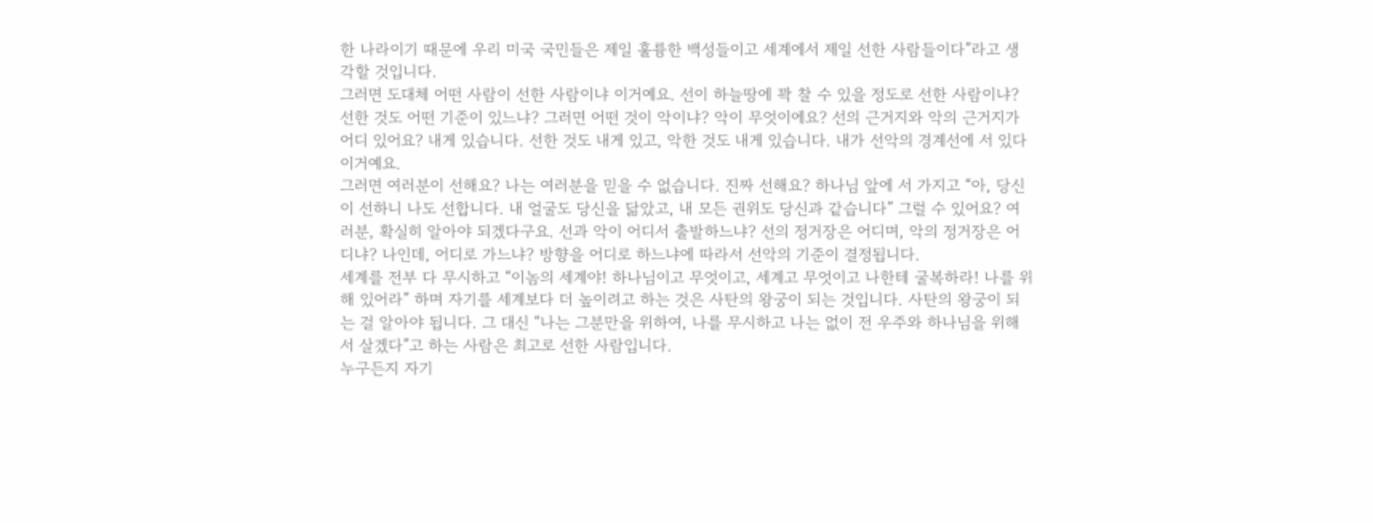한 나라이기 때문에 우리 미국 국민들은 제일 훌륭한 백성들이고 세계에서 제일 선한 사람들이다”라고 생각할 것입니다.
그러면 도대체 어떤 사람이 선한 사람이냐 이거예요. 선이 하늘땅에 꽉 찰 수 있을 정도로 선한 사람이냐? 선한 것도 어떤 기준이 있느냐? 그러면 어떤 것이 악이냐? 악이 무엇이에요? 선의 근거지와 악의 근거지가 어디 있어요? 내게 있습니다. 선한 것도 내게 있고, 악한 것도 내게 있습니다. 내가 선악의 경계선에 서 있다 이거예요.
그러면 여러분이 선해요? 나는 여러분을 믿을 수 없습니다. 진짜 선해요? 하나님 앞에 서 가지고 “아, 당신이 선하니 나도 선합니다. 내 얼굴도 당신을 닮았고, 내 모든 권위도 당신과 같습니다” 그럴 수 있어요? 여러분, 확실히 알아야 되겠다구요. 선과 악이 어디서 출발하느냐? 선의 정거장은 어디며, 악의 정거장은 어디냐? 나인데, 어디로 가느냐? 방향을 어디로 하느냐에 따라서 선악의 기준이 결정됩니다.
세계를 전부 다 무시하고 “이놈의 세계야! 하나님이고 무엇이고, 세계고 무엇이고 나한테 굴복하라! 나를 위해 있어라” 하며 자기를 세계보다 더 높이려고 하는 것은 사탄의 왕궁이 되는 것입니다. 사탄의 왕궁이 되는 걸 알아야 됩니다. 그 대신 “나는 그분만을 위하여, 나를 무시하고 나는 없이 전 우주와 하나님을 위해서 살겠다”고 하는 사람은 최고로 선한 사람입니다.
누구든지 자기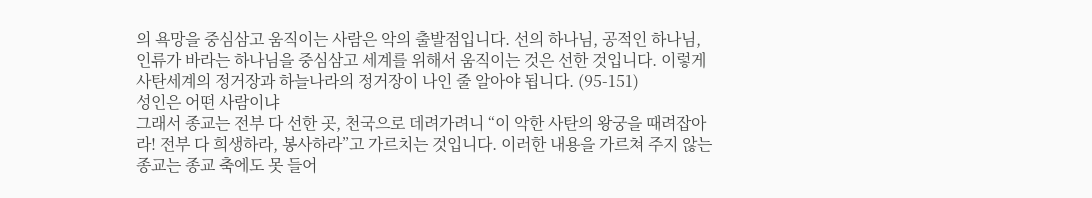의 욕망을 중심삼고 움직이는 사람은 악의 출발점입니다. 선의 하나님, 공적인 하나님, 인류가 바라는 하나님을 중심삼고 세계를 위해서 움직이는 것은 선한 것입니다. 이렇게 사탄세계의 정거장과 하늘나라의 정거장이 나인 줄 알아야 됩니다. (95-151)
성인은 어떤 사람이냐
그래서 종교는 전부 다 선한 곳, 천국으로 데려가려니 “이 악한 사탄의 왕궁을 때려잡아라! 전부 다 희생하라, 봉사하라”고 가르치는 것입니다. 이러한 내용을 가르쳐 주지 않는 종교는 종교 축에도 못 들어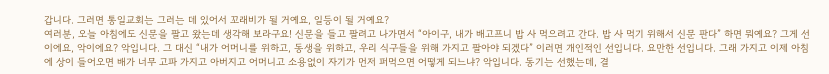갑니다. 그러면 통일교회는 그러는 데 있어서 꼬래비가 될 거예요, 일등이 될 거예요?
여러분, 오늘 아침에도 신문을 팔고 왔는데 생각해 보라구요! 신문을 들고 팔려고 나가면서 “아이구, 내가 배고프니 밥 사 먹으려고 간다. 밥 사 먹기 위해서 신문 판다” 하면 뭐예요? 그게 선이에요, 악이에요? 악입니다. 그 대신 “내가 어머니를 위하고, 동생을 위하고, 우리 식구들을 위해 가지고 팔아야 되겠다” 이러면 개인적인 선입니다. 요만한 선입니다. 그래 가지고 이제 아침에 상이 들어오면 배가 너무 고파 가지고 아버지고 어머니고 소용없이 자기가 먼저 퍼먹으면 어떻게 되느냐? 악입니다. 동기는 선했는데, 결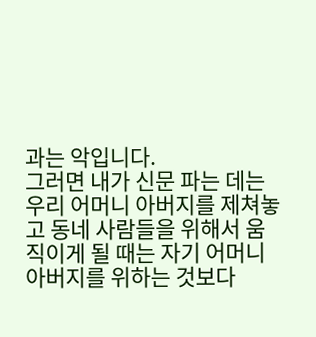과는 악입니다.
그러면 내가 신문 파는 데는 우리 어머니 아버지를 제쳐놓고 동네 사람들을 위해서 움직이게 될 때는 자기 어머니 아버지를 위하는 것보다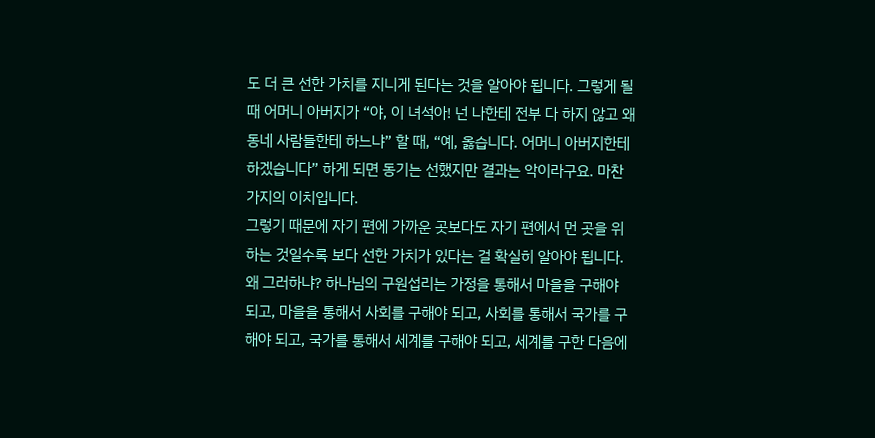도 더 큰 선한 가치를 지니게 된다는 것을 알아야 됩니다. 그렇게 될 때 어머니 아버지가 “야, 이 녀석아! 넌 나한테 전부 다 하지 않고 왜 동네 사람들한테 하느냐” 할 때, “예, 옳습니다. 어머니 아버지한테 하겠습니다” 하게 되면 동기는 선했지만 결과는 악이라구요. 마찬가지의 이치입니다.
그렇기 때문에 자기 편에 가까운 곳보다도 자기 편에서 먼 곳을 위하는 것일수록 보다 선한 가치가 있다는 걸 확실히 알아야 됩니다. 왜 그러하냐? 하나님의 구원섭리는 가정을 통해서 마을을 구해야 되고, 마을을 통해서 사회를 구해야 되고, 사회를 통해서 국가를 구해야 되고, 국가를 통해서 세계를 구해야 되고, 세계를 구한 다음에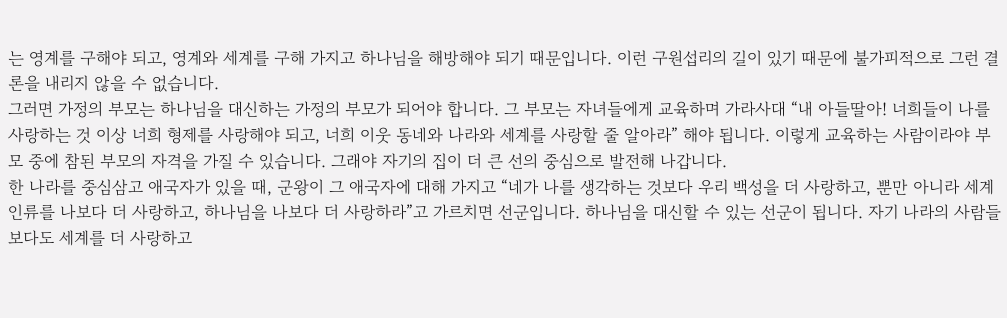는 영계를 구해야 되고, 영계와 세계를 구해 가지고 하나님을 해방해야 되기 때문입니다. 이런 구원섭리의 길이 있기 때문에 불가피적으로 그런 결론을 내리지 않을 수 없습니다.
그러면 가정의 부모는 하나님을 대신하는 가정의 부모가 되어야 합니다. 그 부모는 자녀들에게 교육하며 가라사대 “내 아들딸아! 너희들이 나를 사랑하는 것 이상 너희 형제를 사랑해야 되고, 너희 이웃 동네와 나라와 세계를 사랑할 줄 알아라” 해야 됩니다. 이렇게 교육하는 사람이라야 부모 중에 참된 부모의 자격을 가질 수 있습니다. 그래야 자기의 집이 더 큰 선의 중심으로 발전해 나갑니다.
한 나라를 중심삼고 애국자가 있을 때, 군왕이 그 애국자에 대해 가지고 “네가 나를 생각하는 것보다 우리 백성을 더 사랑하고, 뿐만 아니라 세계 인류를 나보다 더 사랑하고, 하나님을 나보다 더 사랑하라”고 가르치면 선군입니다. 하나님을 대신할 수 있는 선군이 됩니다. 자기 나라의 사람들보다도 세계를 더 사랑하고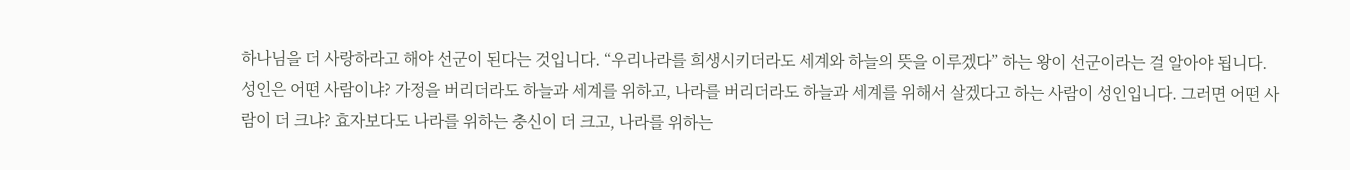하나님을 더 사랑하라고 해야 선군이 된다는 것입니다. “우리나라를 희생시키더라도 세계와 하늘의 뜻을 이루겠다” 하는 왕이 선군이라는 걸 알아야 됩니다.
성인은 어떤 사람이냐? 가정을 버리더라도 하늘과 세계를 위하고, 나라를 버리더라도 하늘과 세계를 위해서 살겠다고 하는 사람이 성인입니다. 그러면 어떤 사람이 더 크냐? 효자보다도 나라를 위하는 충신이 더 크고, 나라를 위하는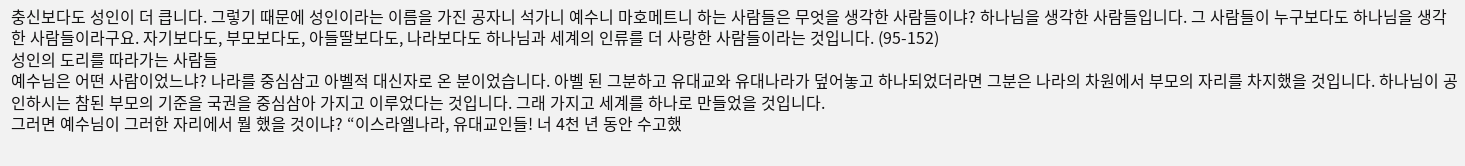충신보다도 성인이 더 큽니다. 그렇기 때문에 성인이라는 이름을 가진 공자니 석가니 예수니 마호메트니 하는 사람들은 무엇을 생각한 사람들이냐? 하나님을 생각한 사람들입니다. 그 사람들이 누구보다도 하나님을 생각한 사람들이라구요. 자기보다도, 부모보다도, 아들딸보다도, 나라보다도 하나님과 세계의 인류를 더 사랑한 사람들이라는 것입니다. (95-152)
성인의 도리를 따라가는 사람들
예수님은 어떤 사람이었느냐? 나라를 중심삼고 아벨적 대신자로 온 분이었습니다. 아벨 된 그분하고 유대교와 유대나라가 덮어놓고 하나되었더라면 그분은 나라의 차원에서 부모의 자리를 차지했을 것입니다. 하나님이 공인하시는 참된 부모의 기준을 국권을 중심삼아 가지고 이루었다는 것입니다. 그래 가지고 세계를 하나로 만들었을 것입니다.
그러면 예수님이 그러한 자리에서 뭘 했을 것이냐? “이스라엘나라, 유대교인들! 너 4천 년 동안 수고했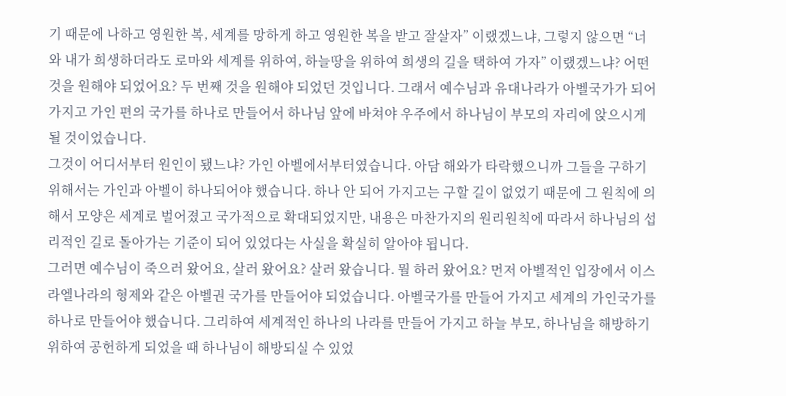기 때문에 나하고 영원한 복, 세계를 망하게 하고 영원한 복을 받고 잘살자” 이랬겠느냐, 그렇지 않으면 “너와 내가 희생하더라도 로마와 세계를 위하여, 하늘땅을 위하여 희생의 길을 택하여 가자” 이랬겠느냐? 어떤 것을 원해야 되었어요? 두 번째 것을 원해야 되었던 것입니다. 그래서 예수님과 유대나라가 아벨국가가 되어 가지고 가인 편의 국가를 하나로 만들어서 하나님 앞에 바쳐야 우주에서 하나님이 부모의 자리에 앉으시게 될 것이었습니다.
그것이 어디서부터 원인이 됐느냐? 가인 아벨에서부터였습니다. 아담 해와가 타락했으니까 그들을 구하기 위해서는 가인과 아벨이 하나되어야 했습니다. 하나 안 되어 가지고는 구할 길이 없었기 때문에 그 원칙에 의해서 모양은 세계로 벌어졌고 국가적으로 확대되었지만, 내용은 마찬가지의 원리원칙에 따라서 하나님의 섭리적인 길로 돌아가는 기준이 되어 있었다는 사실을 확실히 알아야 됩니다.
그러면 예수님이 죽으러 왔어요, 살러 왔어요? 살러 왔습니다. 뭘 하러 왔어요? 먼저 아벨적인 입장에서 이스라엘나라의 형제와 같은 아벨권 국가를 만들어야 되었습니다. 아벨국가를 만들어 가지고 세계의 가인국가를 하나로 만들어야 했습니다. 그리하여 세계적인 하나의 나라를 만들어 가지고 하늘 부모, 하나님을 해방하기 위하여 공헌하게 되었을 때 하나님이 해방되실 수 있었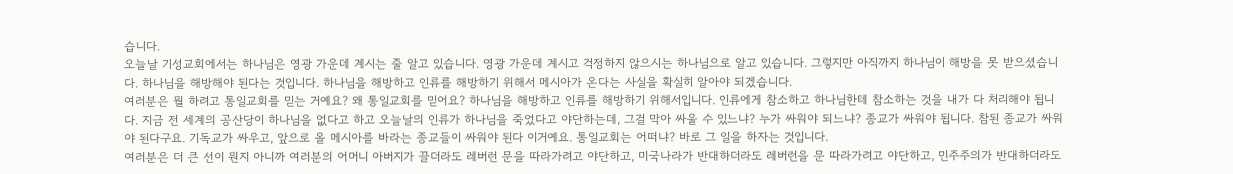습니다.
오늘날 기성교회에서는 하나님은 영광 가운데 계시는 줄 알고 있습니다. 영광 가운데 계시고 걱정하지 않으시는 하나님으로 알고 있습니다. 그렇지만 아직까지 하나님이 해방을 못 받으셨습니다. 하나님을 해방해야 된다는 것입니다. 하나님을 해방하고 인류를 해방하기 위해서 메시아가 온다는 사실을 확실히 알아야 되겠습니다.
여러분은 뭘 하려고 통일교회를 믿는 거예요? 왜 통일교회를 믿어요? 하나님을 해방하고 인류를 해방하기 위해서입니다. 인류에게 참소하고 하나님한테 참소하는 것을 내가 다 처리해야 됩니다. 지금 전 세계의 공산당이 하나님을 없다고 하고 오늘날의 인류가 하나님을 죽었다고 야단하는데, 그걸 막아 싸울 수 있느냐? 누가 싸워야 되느냐? 종교가 싸워야 됩니다. 참된 종교가 싸워야 된다구요. 기독교가 싸우고, 앞으로 올 메시아를 바라는 종교들이 싸워야 된다 이거예요. 통일교회는 어떠냐? 바로 그 일을 하자는 것입니다.
여러분은 더 큰 선이 뭔지 아니까 여러분의 어머니 아버지가 끌더라도 레버런 문을 따라가려고 야단하고, 미국나라가 반대하더라도 레버런을 문 따라가려고 야단하고, 민주주의가 반대하더라도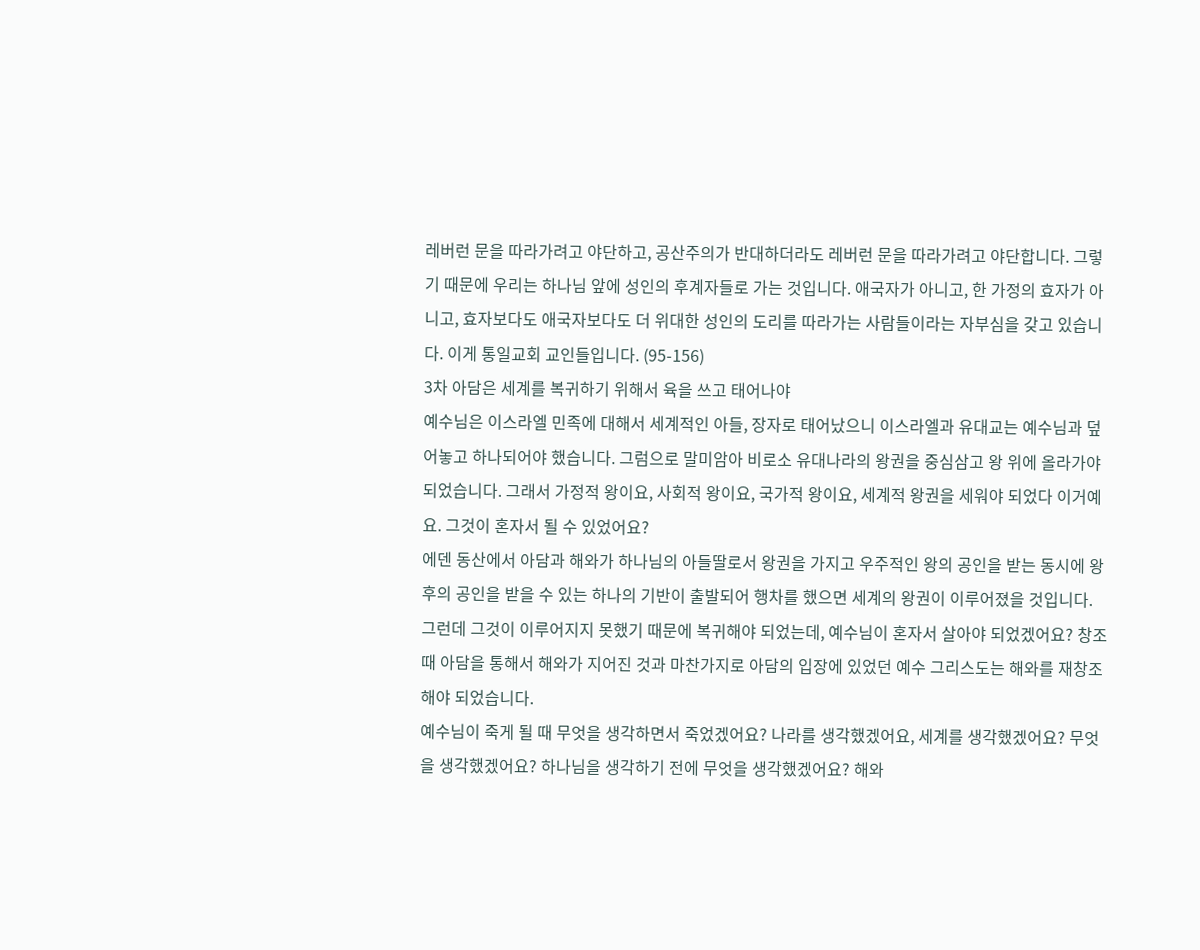레버런 문을 따라가려고 야단하고, 공산주의가 반대하더라도 레버런 문을 따라가려고 야단합니다. 그렇기 때문에 우리는 하나님 앞에 성인의 후계자들로 가는 것입니다. 애국자가 아니고, 한 가정의 효자가 아니고, 효자보다도 애국자보다도 더 위대한 성인의 도리를 따라가는 사람들이라는 자부심을 갖고 있습니다. 이게 통일교회 교인들입니다. (95-156)
3차 아담은 세계를 복귀하기 위해서 육을 쓰고 태어나야
예수님은 이스라엘 민족에 대해서 세계적인 아들, 장자로 태어났으니 이스라엘과 유대교는 예수님과 덮어놓고 하나되어야 했습니다. 그럼으로 말미암아 비로소 유대나라의 왕권을 중심삼고 왕 위에 올라가야 되었습니다. 그래서 가정적 왕이요, 사회적 왕이요, 국가적 왕이요, 세계적 왕권을 세워야 되었다 이거예요. 그것이 혼자서 될 수 있었어요?
에덴 동산에서 아담과 해와가 하나님의 아들딸로서 왕권을 가지고 우주적인 왕의 공인을 받는 동시에 왕후의 공인을 받을 수 있는 하나의 기반이 출발되어 행차를 했으면 세계의 왕권이 이루어졌을 것입니다. 그런데 그것이 이루어지지 못했기 때문에 복귀해야 되었는데, 예수님이 혼자서 살아야 되었겠어요? 창조 때 아담을 통해서 해와가 지어진 것과 마찬가지로 아담의 입장에 있었던 예수 그리스도는 해와를 재창조해야 되었습니다.
예수님이 죽게 될 때 무엇을 생각하면서 죽었겠어요? 나라를 생각했겠어요, 세계를 생각했겠어요? 무엇을 생각했겠어요? 하나님을 생각하기 전에 무엇을 생각했겠어요? 해와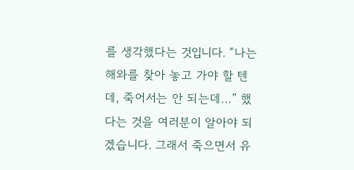를 생각했다는 것입니다. “나는 해와를 찾아 놓고 가야 할 텐데, 죽어서는 안 되는데…” 했다는 것을 여러분이 알아야 되겠습니다. 그래서 죽으면서 유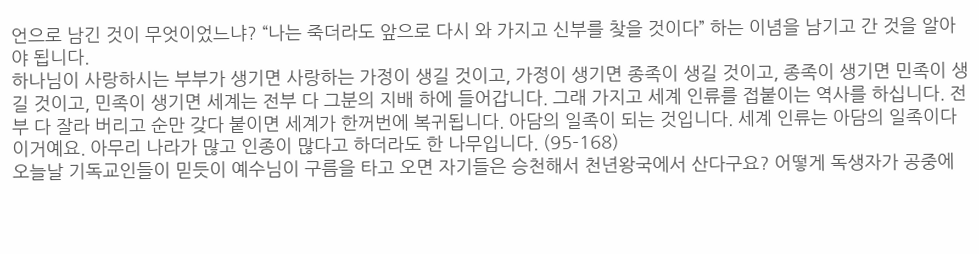언으로 남긴 것이 무엇이었느냐? “나는 죽더라도 앞으로 다시 와 가지고 신부를 찾을 것이다” 하는 이념을 남기고 간 것을 알아야 됩니다.
하나님이 사랑하시는 부부가 생기면 사랑하는 가정이 생길 것이고, 가정이 생기면 종족이 생길 것이고, 종족이 생기면 민족이 생길 것이고, 민족이 생기면 세계는 전부 다 그분의 지배 하에 들어갑니다. 그래 가지고 세계 인류를 접붙이는 역사를 하십니다. 전부 다 잘라 버리고 순만 갖다 붙이면 세계가 한꺼번에 복귀됩니다. 아담의 일족이 되는 것입니다. 세계 인류는 아담의 일족이다 이거예요. 아무리 나라가 많고 인종이 많다고 하더라도 한 나무입니다. (95-168)
오늘날 기독교인들이 믿듯이 예수님이 구름을 타고 오면 자기들은 승천해서 천년왕국에서 산다구요? 어떻게 독생자가 공중에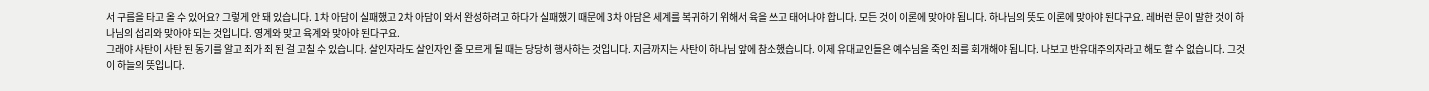서 구름을 타고 올 수 있어요? 그렇게 안 돼 있습니다. 1차 아담이 실패했고 2차 아담이 와서 완성하려고 하다가 실패했기 때문에 3차 아담은 세계를 복귀하기 위해서 육을 쓰고 태어나야 합니다. 모든 것이 이론에 맞아야 됩니다. 하나님의 뜻도 이론에 맞아야 된다구요. 레버런 문이 말한 것이 하나님의 섭리와 맞아야 되는 것입니다. 영계와 맞고 육계와 맞아야 된다구요.
그래야 사탄이 사탄 된 동기를 알고 죄가 죄 된 걸 고칠 수 있습니다. 살인자라도 살인자인 줄 모르게 될 때는 당당히 행사하는 것입니다. 지금까지는 사탄이 하나님 앞에 참소했습니다. 이제 유대교인들은 예수님을 죽인 죄를 회개해야 됩니다. 나보고 반유대주의자라고 해도 할 수 없습니다. 그것이 하늘의 뜻입니다.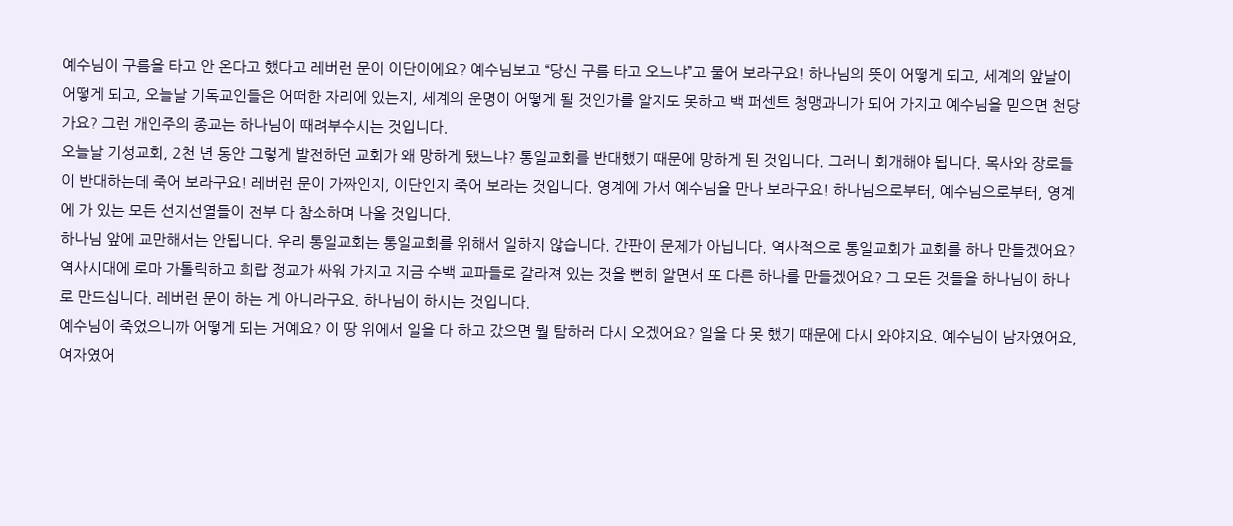예수님이 구름을 타고 안 온다고 했다고 레버런 문이 이단이에요? 예수님보고 “당신 구름 타고 오느냐”고 물어 보라구요! 하나님의 뜻이 어떻게 되고, 세계의 앞날이 어떻게 되고, 오늘날 기독교인들은 어떠한 자리에 있는지, 세계의 운명이 어떻게 될 것인가를 알지도 못하고 백 퍼센트 청맹과니가 되어 가지고 예수님을 믿으면 천당가요? 그런 개인주의 종교는 하나님이 때려부수시는 것입니다.
오늘날 기성교회, 2천 년 동안 그렇게 발전하던 교회가 왜 망하게 됐느냐? 통일교회를 반대했기 때문에 망하게 된 것입니다. 그러니 회개해야 됩니다. 목사와 장로들이 반대하는데 죽어 보라구요! 레버런 문이 가짜인지, 이단인지 죽어 보라는 것입니다. 영계에 가서 예수님을 만나 보라구요! 하나님으로부터, 예수님으로부터, 영계에 가 있는 모든 선지선열들이 전부 다 참소하며 나올 것입니다.
하나님 앞에 교만해서는 안됩니다. 우리 통일교회는 통일교회를 위해서 일하지 않습니다. 간판이 문제가 아닙니다. 역사적으로 통일교회가 교회를 하나 만들겠어요? 역사시대에 로마 가톨릭하고 희랍 정교가 싸워 가지고 지금 수백 교파들로 갈라져 있는 것을 뻔히 알면서 또 다른 하나를 만들겠어요? 그 모든 것들을 하나님이 하나로 만드십니다. 레버런 문이 하는 게 아니라구요. 하나님이 하시는 것입니다.
예수님이 죽었으니까 어떻게 되는 거예요? 이 땅 위에서 일을 다 하고 갔으면 뭘 탐하러 다시 오겠어요? 일을 다 못 했기 때문에 다시 와야지요. 예수님이 남자였어요, 여자였어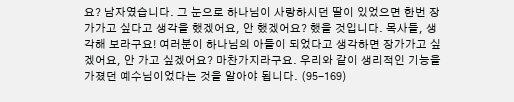요? 남자였습니다. 그 눈으로 하나님이 사랑하시던 딸이 있었으면 한번 장가가고 싶다고 생각을 했겠어요, 안 했겠어요? 했을 것입니다. 목사들, 생각해 보라구요! 여러분이 하나님의 아들이 되었다고 생각하면 장가가고 싶겠어요, 안 가고 싶겠어요? 마찬가지라구요. 우리와 같이 생리적인 기능을 가졌던 예수님이었다는 것을 알아야 됩니다. (95-169)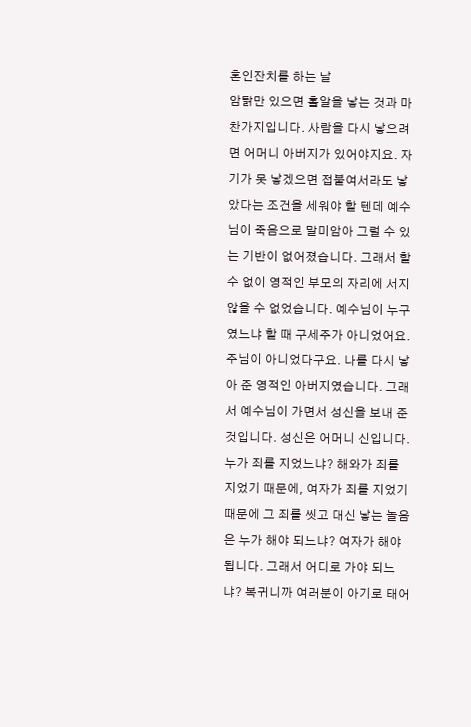혼인잔치를 하는 날
암탉만 있으면 홀알을 낳는 것과 마찬가지입니다. 사람을 다시 낳으려면 어머니 아버지가 있어야지요. 자기가 못 낳겠으면 접붙여서라도 낳았다는 조건을 세워야 할 텐데 예수님이 죽음으로 말미암아 그럴 수 있는 기반이 없어졌습니다. 그래서 할 수 없이 영적인 부모의 자리에 서지 않을 수 없었습니다. 예수님이 누구였느냐 할 때 구세주가 아니었어요. 주님이 아니었다구요. 나를 다시 낳아 준 영적인 아버지였습니다. 그래서 예수님이 가면서 성신을 보내 준 것입니다. 성신은 어머니 신입니다.
누가 죄를 지었느냐? 해와가 죄를 지었기 때문에, 여자가 죄를 지었기 때문에 그 죄를 씻고 대신 낳는 놀음은 누가 해야 되느냐? 여자가 해야 됩니다. 그래서 어디로 가야 되느냐? 복귀니까 여러분이 아기로 태어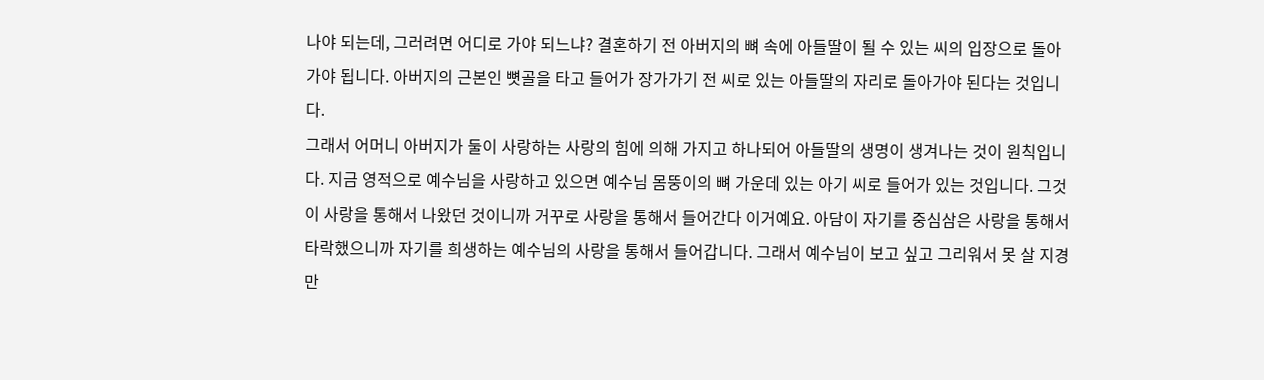나야 되는데, 그러려면 어디로 가야 되느냐? 결혼하기 전 아버지의 뼈 속에 아들딸이 될 수 있는 씨의 입장으로 돌아가야 됩니다. 아버지의 근본인 뼛골을 타고 들어가 장가가기 전 씨로 있는 아들딸의 자리로 돌아가야 된다는 것입니다.
그래서 어머니 아버지가 둘이 사랑하는 사랑의 힘에 의해 가지고 하나되어 아들딸의 생명이 생겨나는 것이 원칙입니다. 지금 영적으로 예수님을 사랑하고 있으면 예수님 몸뚱이의 뼈 가운데 있는 아기 씨로 들어가 있는 것입니다. 그것이 사랑을 통해서 나왔던 것이니까 거꾸로 사랑을 통해서 들어간다 이거예요. 아담이 자기를 중심삼은 사랑을 통해서 타락했으니까 자기를 희생하는 예수님의 사랑을 통해서 들어갑니다. 그래서 예수님이 보고 싶고 그리워서 못 살 지경만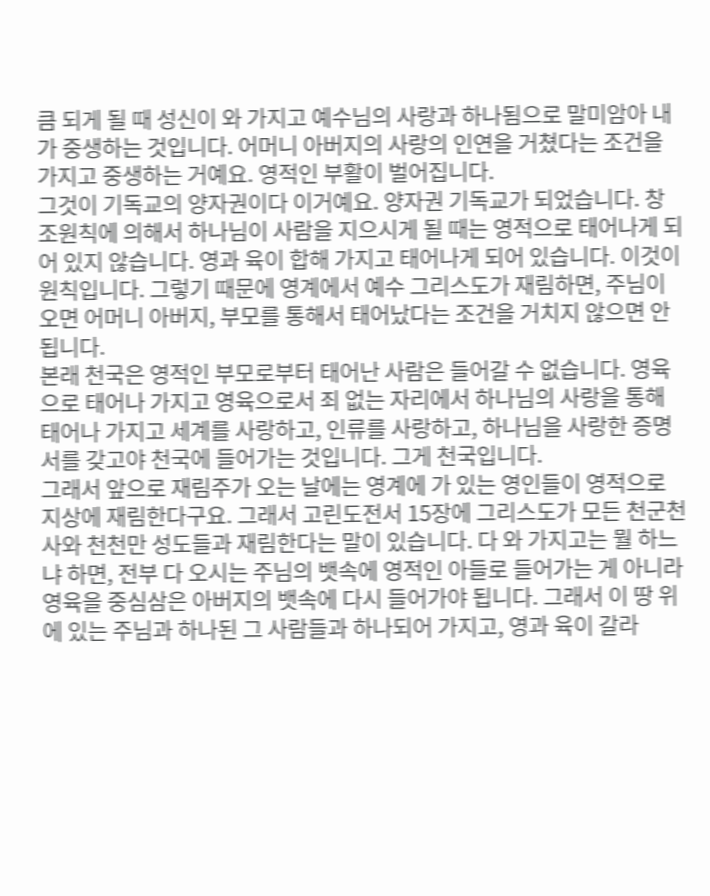큼 되게 될 때 성신이 와 가지고 예수님의 사랑과 하나됨으로 말미암아 내가 중생하는 것입니다. 어머니 아버지의 사랑의 인연을 거쳤다는 조건을 가지고 중생하는 거예요. 영적인 부활이 벌어집니다.
그것이 기독교의 양자권이다 이거예요. 양자권 기독교가 되었습니다. 창조원칙에 의해서 하나님이 사람을 지으시게 될 때는 영적으로 태어나게 되어 있지 않습니다. 영과 육이 합해 가지고 태어나게 되어 있습니다. 이것이 원칙입니다. 그렇기 때문에 영계에서 예수 그리스도가 재림하면, 주님이 오면 어머니 아버지, 부모를 통해서 태어났다는 조건을 거치지 않으면 안됩니다.
본래 천국은 영적인 부모로부터 태어난 사람은 들어갈 수 없습니다. 영육으로 태어나 가지고 영육으로서 죄 없는 자리에서 하나님의 사랑을 통해 태어나 가지고 세계를 사랑하고, 인류를 사랑하고, 하나님을 사랑한 증명서를 갖고야 천국에 들어가는 것입니다. 그게 천국입니다.
그래서 앞으로 재림주가 오는 날에는 영계에 가 있는 영인들이 영적으로 지상에 재림한다구요. 그래서 고린도전서 15장에 그리스도가 모든 천군천사와 천천만 성도들과 재림한다는 말이 있습니다. 다 와 가지고는 뭘 하느냐 하면, 전부 다 오시는 주님의 뱃속에 영적인 아들로 들어가는 게 아니라 영육을 중심삼은 아버지의 뱃속에 다시 들어가야 됩니다. 그래서 이 땅 위에 있는 주님과 하나된 그 사람들과 하나되어 가지고, 영과 육이 갈라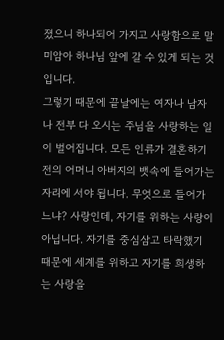졌으니 하나되어 가지고 사랑함으로 말미암아 하나님 앞에 갈 수 있게 되는 것입니다.
그렇기 때문에 끝날에는 여자나 남자나 전부 다 오시는 주님을 사랑하는 일이 벌어집니다. 모든 인류가 결혼하기 전의 어머니 아버지의 뱃속에 들어가는 자리에 서야 됩니다. 무엇으로 들어가느냐? 사랑인데, 자기를 위하는 사랑이 아닙니다. 자기를 중심삼고 타락했기 때문에 세계를 위하고 자기를 희생하는 사랑을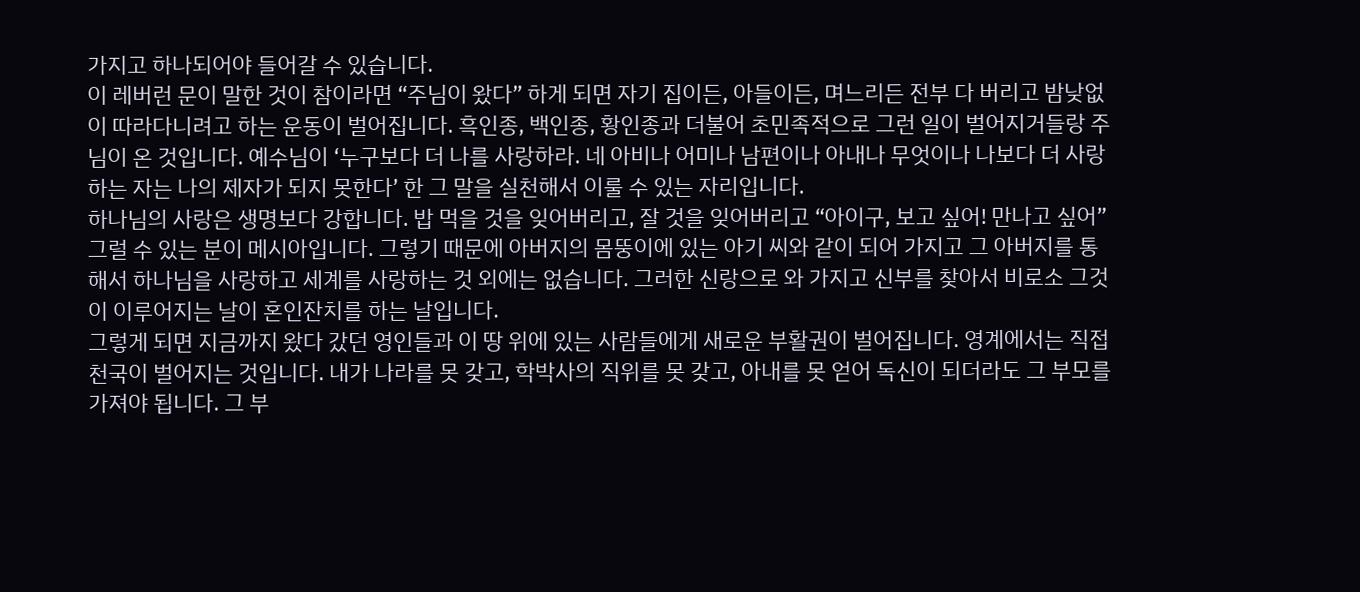가지고 하나되어야 들어갈 수 있습니다.
이 레버런 문이 말한 것이 참이라면 “주님이 왔다” 하게 되면 자기 집이든, 아들이든, 며느리든 전부 다 버리고 밤낮없이 따라다니려고 하는 운동이 벌어집니다. 흑인종, 백인종, 황인종과 더불어 초민족적으로 그런 일이 벌어지거들랑 주님이 온 것입니다. 예수님이 ‘누구보다 더 나를 사랑하라. 네 아비나 어미나 남편이나 아내나 무엇이나 나보다 더 사랑하는 자는 나의 제자가 되지 못한다’ 한 그 말을 실천해서 이룰 수 있는 자리입니다.
하나님의 사랑은 생명보다 강합니다. 밥 먹을 것을 잊어버리고, 잘 것을 잊어버리고 “아이구, 보고 싶어! 만나고 싶어” 그럴 수 있는 분이 메시아입니다. 그렇기 때문에 아버지의 몸뚱이에 있는 아기 씨와 같이 되어 가지고 그 아버지를 통해서 하나님을 사랑하고 세계를 사랑하는 것 외에는 없습니다. 그러한 신랑으로 와 가지고 신부를 찾아서 비로소 그것이 이루어지는 날이 혼인잔치를 하는 날입니다.
그렇게 되면 지금까지 왔다 갔던 영인들과 이 땅 위에 있는 사람들에게 새로운 부활권이 벌어집니다. 영계에서는 직접 천국이 벌어지는 것입니다. 내가 나라를 못 갖고, 학박사의 직위를 못 갖고, 아내를 못 얻어 독신이 되더라도 그 부모를 가져야 됩니다. 그 부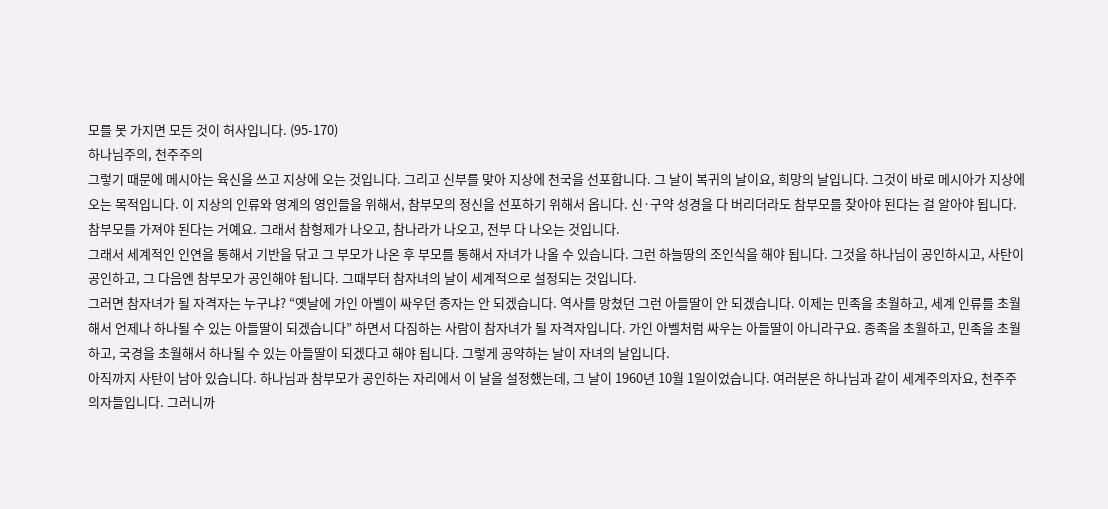모를 못 가지면 모든 것이 허사입니다. (95-170)
하나님주의, 천주주의
그렇기 때문에 메시아는 육신을 쓰고 지상에 오는 것입니다. 그리고 신부를 맞아 지상에 천국을 선포합니다. 그 날이 복귀의 날이요, 희망의 날입니다. 그것이 바로 메시아가 지상에 오는 목적입니다. 이 지상의 인류와 영계의 영인들을 위해서, 참부모의 정신을 선포하기 위해서 옵니다. 신·구약 성경을 다 버리더라도 참부모를 찾아야 된다는 걸 알아야 됩니다. 참부모를 가져야 된다는 거예요. 그래서 참형제가 나오고, 참나라가 나오고, 전부 다 나오는 것입니다.
그래서 세계적인 인연을 통해서 기반을 닦고 그 부모가 나온 후 부모를 통해서 자녀가 나올 수 있습니다. 그런 하늘땅의 조인식을 해야 됩니다. 그것을 하나님이 공인하시고, 사탄이 공인하고, 그 다음엔 참부모가 공인해야 됩니다. 그때부터 참자녀의 날이 세계적으로 설정되는 것입니다.
그러면 참자녀가 될 자격자는 누구냐? “옛날에 가인 아벨이 싸우던 종자는 안 되겠습니다. 역사를 망쳤던 그런 아들딸이 안 되겠습니다. 이제는 민족을 초월하고, 세계 인류를 초월해서 언제나 하나될 수 있는 아들딸이 되겠습니다” 하면서 다짐하는 사람이 참자녀가 될 자격자입니다. 가인 아벨처럼 싸우는 아들딸이 아니라구요. 종족을 초월하고, 민족을 초월하고, 국경을 초월해서 하나될 수 있는 아들딸이 되겠다고 해야 됩니다. 그렇게 공약하는 날이 자녀의 날입니다.
아직까지 사탄이 남아 있습니다. 하나님과 참부모가 공인하는 자리에서 이 날을 설정했는데, 그 날이 1960년 10월 1일이었습니다. 여러분은 하나님과 같이 세계주의자요, 천주주의자들입니다. 그러니까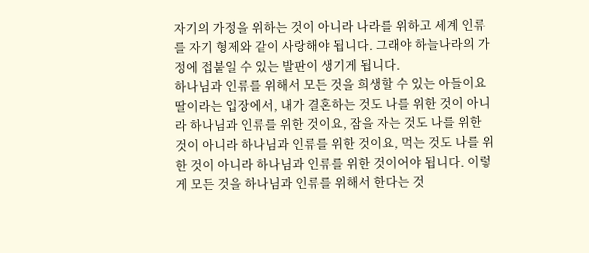자기의 가정을 위하는 것이 아니라 나라를 위하고 세계 인류를 자기 형제와 같이 사랑해야 됩니다. 그래야 하늘나라의 가정에 접붙일 수 있는 발판이 생기게 됩니다.
하나님과 인류를 위해서 모든 것을 희생할 수 있는 아들이요 딸이라는 입장에서, 내가 결혼하는 것도 나를 위한 것이 아니라 하나님과 인류를 위한 것이요, 잠을 자는 것도 나를 위한 것이 아니라 하나님과 인류를 위한 것이요, 먹는 것도 나를 위한 것이 아니라 하나님과 인류를 위한 것이어야 됩니다. 이렇게 모든 것을 하나님과 인류를 위해서 한다는 것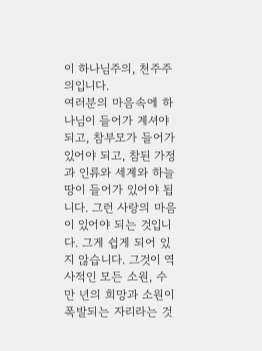이 하나님주의, 천주주의입니다.
여러분의 마음속에 하나님이 들어가 계셔야 되고, 참부모가 들어가 있어야 되고, 참된 가정과 인류와 세계와 하늘땅이 들어가 있어야 됩니다. 그런 사랑의 마음이 있어야 되는 것입니다. 그게 쉽게 되어 있지 않습니다. 그것이 역사적인 모든 소원, 수만 년의 희망과 소원이 폭발되는 자리라는 것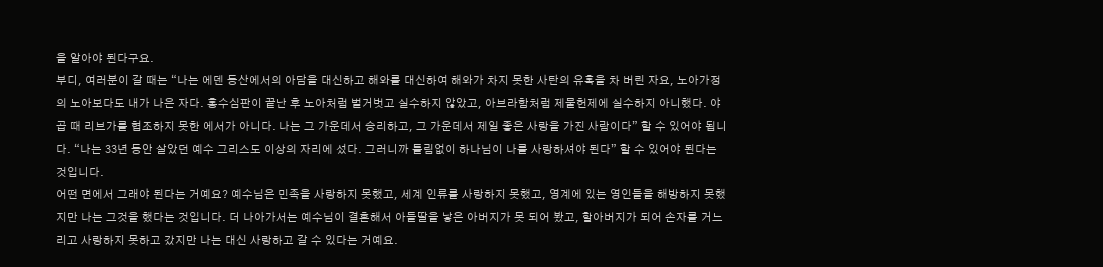을 알아야 된다구요.
부디, 여러분이 갈 때는 “나는 에덴 동산에서의 아담을 대신하고 해와를 대신하여 해와가 차지 못한 사탄의 유혹을 차 버린 자요, 노아가정의 노아보다도 내가 나은 자다. 홍수심판이 끝난 후 노아처럼 벌거벗고 실수하지 않았고, 아브라함처럼 제물헌제에 실수하지 아니했다. 야곱 때 리브가를 협조하지 못한 에서가 아니다. 나는 그 가운데서 승리하고, 그 가운데서 제일 좋은 사랑을 가진 사람이다” 할 수 있어야 됩니다. “나는 33년 동안 살았던 예수 그리스도 이상의 자리에 섰다. 그러니까 틀림없이 하나님이 나를 사랑하셔야 된다” 할 수 있어야 된다는 것입니다.
어떤 면에서 그래야 된다는 거예요? 예수님은 민족을 사랑하지 못했고, 세계 인류를 사랑하지 못했고, 영계에 있는 영인들을 해방하지 못했지만 나는 그것을 했다는 것입니다. 더 나아가서는 예수님이 결혼해서 아들딸을 낳은 아버지가 못 되어 봤고, 할아버지가 되어 손자를 거느리고 사랑하지 못하고 갔지만 나는 대신 사랑하고 갈 수 있다는 거예요.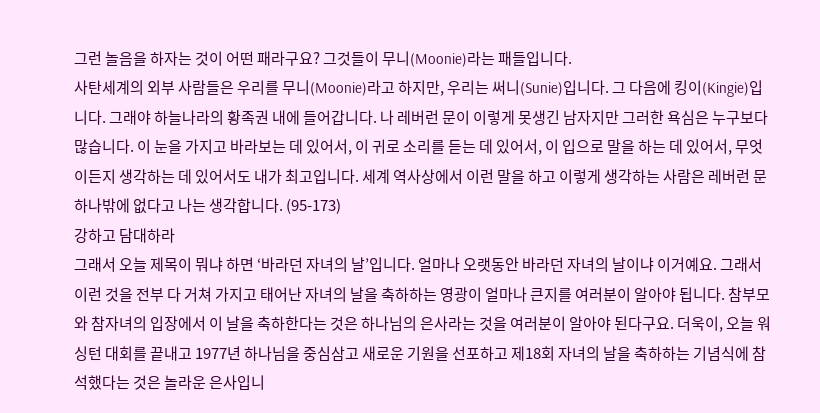그런 놀음을 하자는 것이 어떤 패라구요? 그것들이 무니(Moonie)라는 패들입니다.
사탄세계의 외부 사람들은 우리를 무니(Moonie)라고 하지만, 우리는 써니(Sunie)입니다. 그 다음에 킹이(Kingie)입니다. 그래야 하늘나라의 황족권 내에 들어갑니다. 나 레버런 문이 이렇게 못생긴 남자지만 그러한 욕심은 누구보다 많습니다. 이 눈을 가지고 바라보는 데 있어서, 이 귀로 소리를 듣는 데 있어서, 이 입으로 말을 하는 데 있어서, 무엇이든지 생각하는 데 있어서도 내가 최고입니다. 세계 역사상에서 이런 말을 하고 이렇게 생각하는 사람은 레버런 문 하나밖에 없다고 나는 생각합니다. (95-173)
강하고 담대하라
그래서 오늘 제목이 뭐냐 하면 ‘바라던 자녀의 날’입니다. 얼마나 오랫동안 바라던 자녀의 날이냐 이거예요. 그래서 이런 것을 전부 다 거쳐 가지고 태어난 자녀의 날을 축하하는 영광이 얼마나 큰지를 여러분이 알아야 됩니다. 참부모와 참자녀의 입장에서 이 날을 축하한다는 것은 하나님의 은사라는 것을 여러분이 알아야 된다구요. 더욱이, 오늘 워싱턴 대회를 끝내고 1977년 하나님을 중심삼고 새로운 기원을 선포하고 제18회 자녀의 날을 축하하는 기념식에 참석했다는 것은 놀라운 은사입니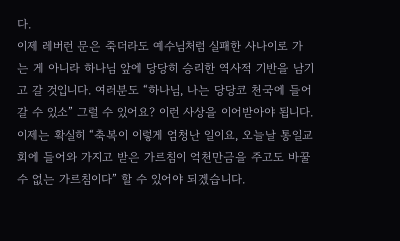다.
이제 레버런 문은 죽더라도 예수님처럼 실패한 사나이로 가는 게 아니라 하나님 앞에 당당히 승리한 역사적 기반을 남기고 갈 것입니다. 여러분도 “하나님, 나는 당당코 천국에 들어갈 수 있소” 그럴 수 있어요? 이런 사상을 이어받아야 됩니다. 이제는 확실히 “축복이 이렇게 엄청난 일이요, 오늘날 통일교회에 들어와 가지고 받은 가르침이 억천만금을 주고도 바꿀 수 없는 가르침이다” 할 수 있어야 되겠습니다.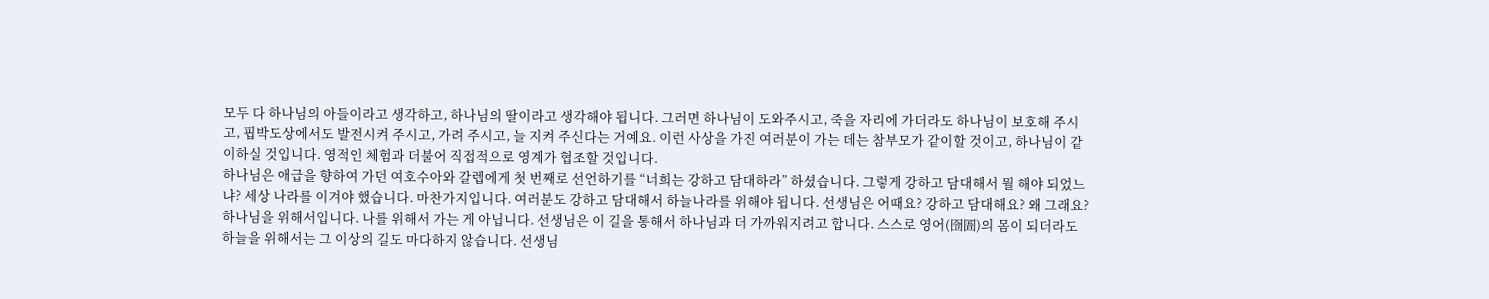모두 다 하나님의 아들이라고 생각하고, 하나님의 딸이라고 생각해야 됩니다. 그러면 하나님이 도와주시고, 죽을 자리에 가더라도 하나님이 보호해 주시고, 핍박도상에서도 발전시켜 주시고, 가려 주시고, 늘 지켜 주신다는 거예요. 이런 사상을 가진 여러분이 가는 데는 참부모가 같이할 것이고, 하나님이 같이하실 것입니다. 영적인 체험과 더불어 직접적으로 영계가 협조할 것입니다.
하나님은 애급을 향하여 가던 여호수아와 갈렙에게 첫 번째로 선언하기를 “너희는 강하고 담대하라” 하셨습니다. 그렇게 강하고 담대해서 뭘 해야 되었느냐? 세상 나라를 이겨야 했습니다. 마찬가지입니다. 여러분도 강하고 담대해서 하늘나라를 위해야 됩니다. 선생님은 어때요? 강하고 담대해요? 왜 그래요? 하나님을 위해서입니다. 나를 위해서 가는 게 아닙니다. 선생님은 이 길을 통해서 하나님과 더 가까워지려고 합니다. 스스로 영어(囹圄)의 몸이 되더라도 하늘을 위해서는 그 이상의 길도 마다하지 않습니다. 선생님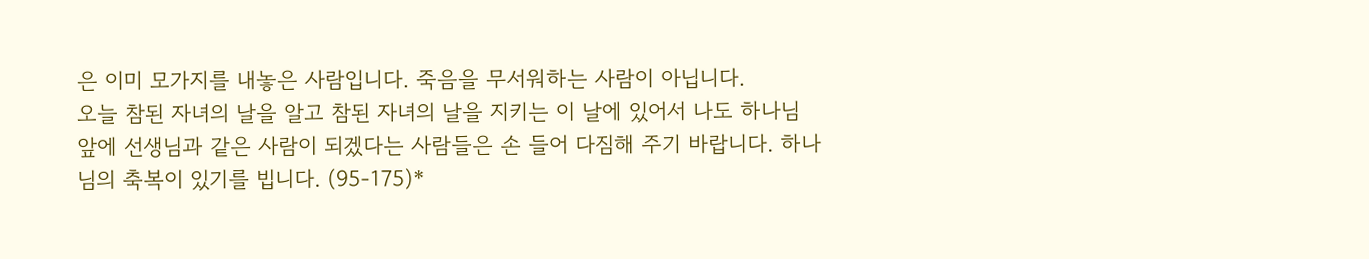은 이미 모가지를 내놓은 사람입니다. 죽음을 무서워하는 사람이 아닙니다.
오늘 참된 자녀의 날을 알고 참된 자녀의 날을 지키는 이 날에 있어서 나도 하나님 앞에 선생님과 같은 사람이 되겠다는 사람들은 손 들어 다짐해 주기 바랍니다. 하나님의 축복이 있기를 빕니다. (95-175)*